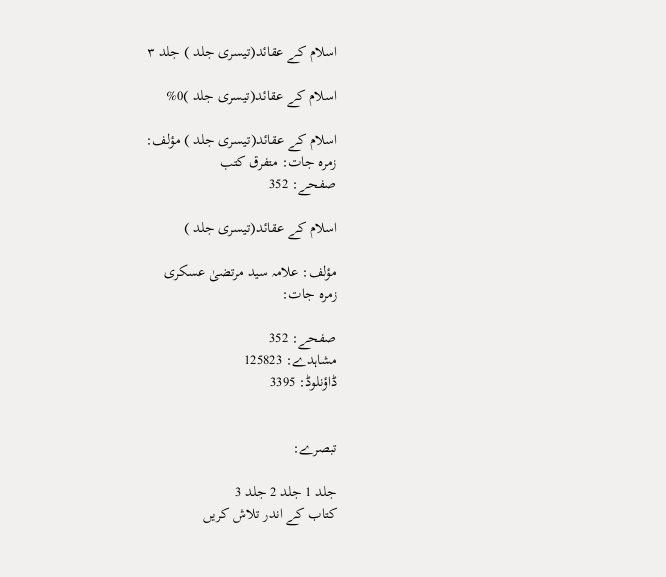اسلام کے عقائد(تیسری جلد ) جلد ۳

اسلام کے عقائد(تیسری جلد )0%

اسلام کے عقائد(تیسری جلد ) مؤلف:
زمرہ جات: متفرق کتب
صفحے: 352

اسلام کے عقائد(تیسری جلد )

مؤلف: علامہ سید مرتضیٰ عسکری
زمرہ جات:

صفحے: 352
مشاہدے: 125823
ڈاؤنلوڈ: 3395


تبصرے:

جلد 1 جلد 2 جلد 3
کتاب کے اندر تلاش کریں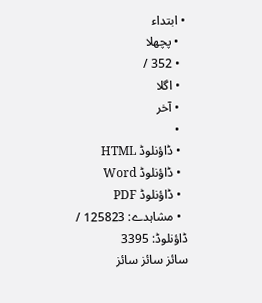• ابتداء
  • پچھلا
  • 352 /
  • اگلا
  • آخر
  •
  • ڈاؤنلوڈ HTML
  • ڈاؤنلوڈ Word
  • ڈاؤنلوڈ PDF
  • مشاہدے: 125823 / ڈاؤنلوڈ: 3395
سائز سائز سائز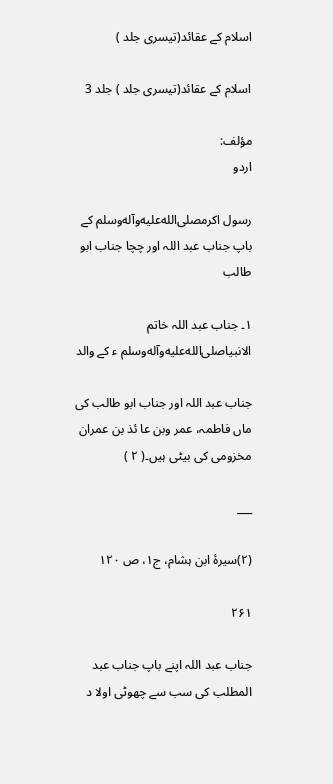اسلام کے عقائد(تیسری جلد )

اسلام کے عقائد(تیسری جلد ) جلد 3

مؤلف:
اردو

رسول اکرمصلى‌الله‌عليه‌وآله‌وسلم کے باپ جناب عبد اللہ اور چچا جناب ابو طالب

۱۔ جناب عبد اللہ خاتم الانبیاصلى‌الله‌عليه‌وآله‌وسلم ء کے والد

جناب عبد اللہ اور جناب ابو طالب کی ماں فاطمہ، عمر وبن عا ئذ بن عمران مخزومی کی بیٹی ہیں۔( ۲ )

___

(۲)سیرۂ ابن ہشام، ج۱، ص ۱۲۰

۲۶۱

جناب عبد اللہ اپنے باپ جناب عبد المطلب کی سب سے چھوٹی اولا د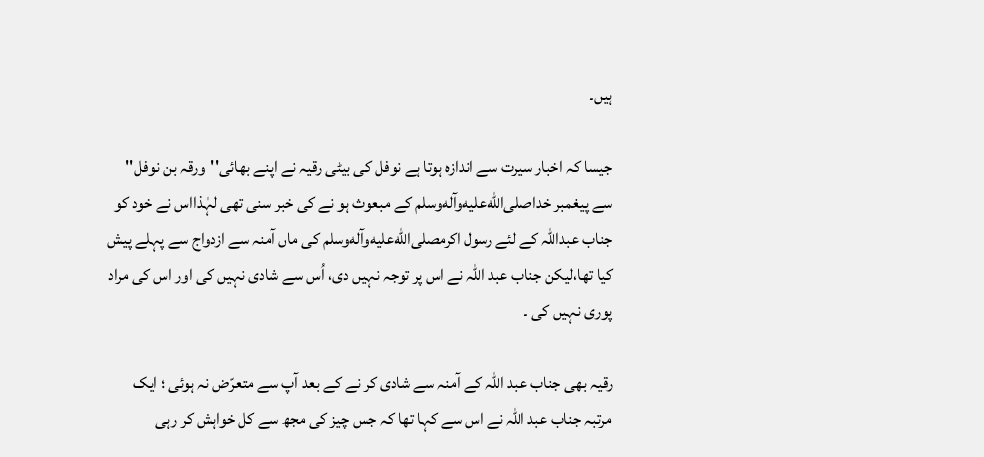ہیں۔

جیسا کہ اخبار سیرت سے اندازہ ہوتا ہے نوفل کی بیٹی رقیہ نے اپنے بھائی''ورقہ بن نوفل'' سے پیغمبر خداصلى‌الله‌عليه‌وآله‌وسلم کے مبعوث ہو نے کی خبر سنی تھی لہٰذااس نے خود کو جناب عبداللہ کے لئے رسول اکرمصلى‌الله‌عليه‌وآله‌وسلم کی ماں آمنہ سے ازدواج سے پہلے پیش کیا تھا،لیکن جناب عبد اللہ نے اس پر توجہ نہیں دی، اُس سے شادی نہیں کی اور اس کی مراد پوری نہیں کی ۔

رقیہ بھی جناب عبد اللہ کے آمنہ سے شادی کر نے کے بعد آپ سے متعرّض نہ ہوئی ؛ ایک مرتبہ جناب عبد اللہ نے اس سے کہا تھا کہ جس چیز کی مجھ سے کل خواہش کر رہی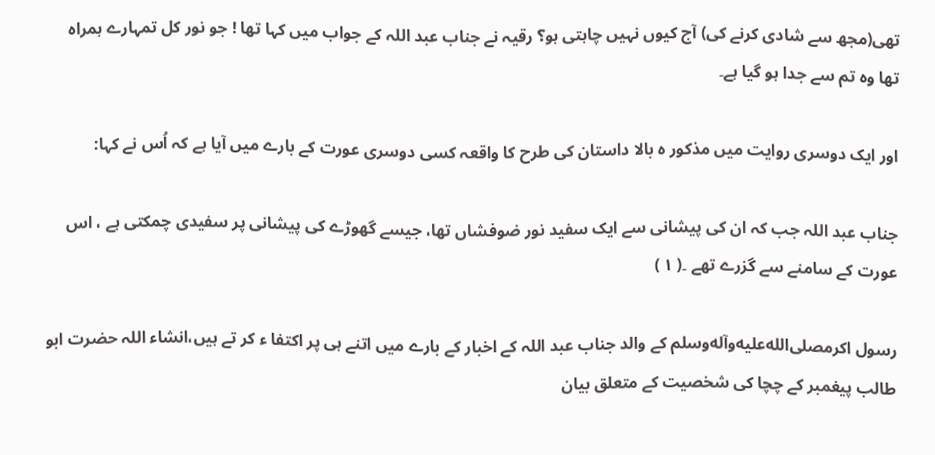تھی(مجھ سے شادی کرنے کی) آج کیوں نہیں چاہتی ہو؟ رقیہ نے جناب عبد اللہ کے جواب میں کہا تھا ! جو نور کل تمہارے ہمراہ تھا وہ تم سے جدا ہو گیا ہے۔

اور ایک دوسری روایت میں مذکور ہ بالا داستان کی طرح کا واقعہ کسی دوسری عورت کے بارے میں آیا ہے کہ اُس نے کہا:

جناب عبد اللہ جب کہ ان کی پیشانی سے ایک سفید نور ضوفشاں تھا، جیسے گھوڑے کی پیشانی پر سفیدی چمکتی ہے ، اس عورت کے سامنے سے گزرے تھے ۔( ۱ )

رسول اکرمصلى‌الله‌عليه‌وآله‌وسلم کے والد جناب عبد اللہ کے اخبار کے بارے میں اتنے ہی پر اکتفا ء کر تے ہیں،انشاء اللہ حضرت ابو طالب پیغمبر کے چچا کی شخصیت کے متعلق بیان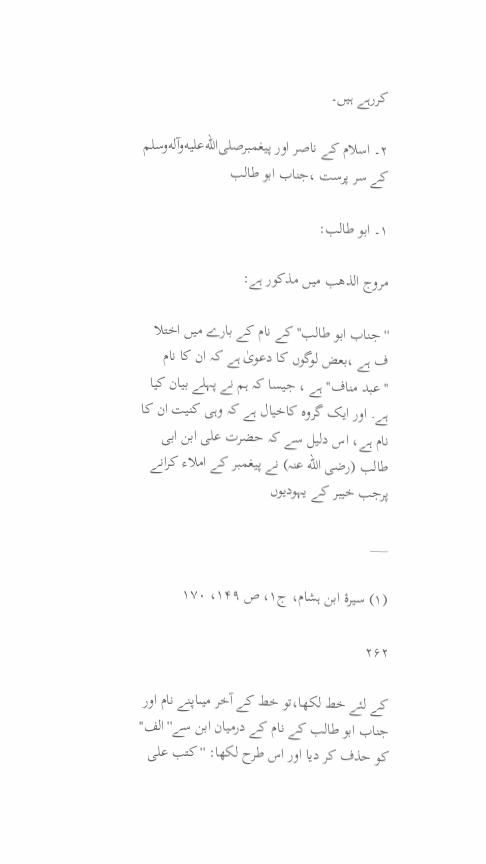کررہے ہیں۔

۲۔ اسلام کے ناصر اور پیغمبرصلى‌الله‌عليه‌وآله‌وسلم کے سر پرست ،جناب ابو طالب

۱۔ ابو طالب:

مروج الذھب میں مذکور ہے:

''جناب ابو طالب'' کے نام کے بارے میں اختلا ف ہے ،بعض لوگوں کا دعویٰ ہے کہ ان کا نام ''عبد مناف'' ہے ، جیسا کہ ہم نے پہلے بیان کیا ہے. اور ایک گروہ کاخیال ہے کہ وہی کنیت ان کا نام ہے، اس دلیل سے کہ حضرت علی ابن ابی طالب (رضی الله عنہ) نے پیغمبر کے املاء کرانے پرجب خیبر کے یہودیوں

___

(۱) سیرۂ ابن ہشام، ج۱، ص ۱۴۹، ۱۷۰

۲۶۲

کے لئے خط لکھا،تو خط کے آخر میںاپنے نام اور جناب ابو طالب کے نام کے درمیان ابن سے''الف'' کو حذف کر دیا اور اس طرح لکھا: ''کتب علی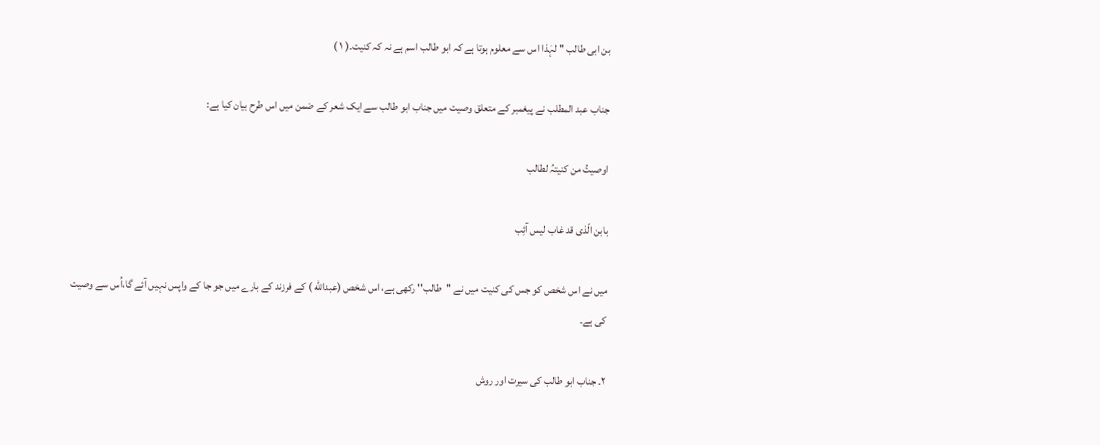بن ابی طالب '' لہٰذا اس سے معلوم ہوتا ہے کہ ابو طالب اسم ہے نہ کہ کنیت۔( ۱ )

جناب عبد المطلب نے پیغمبر کے متعلق وصیت میں جناب ابو طالب سے ایک شعر کے ضمن میں اس طرح بیان کیا ہے:

اوصیتُ من کنیتہُ لطالب

بابن الّذی قد غاب لیس آئِب

میں نے اس شخص کو جس کی کنیت میں نے ''طالب'' رکھی ہے، اس شخص (عبدالله ) کے فرزند کے بارے میں جو جا کے واپس نہیں آئے گا،اُس سے وصیت کی ہے۔

۲۔ جناب ابو طالب کی سیرت اور روش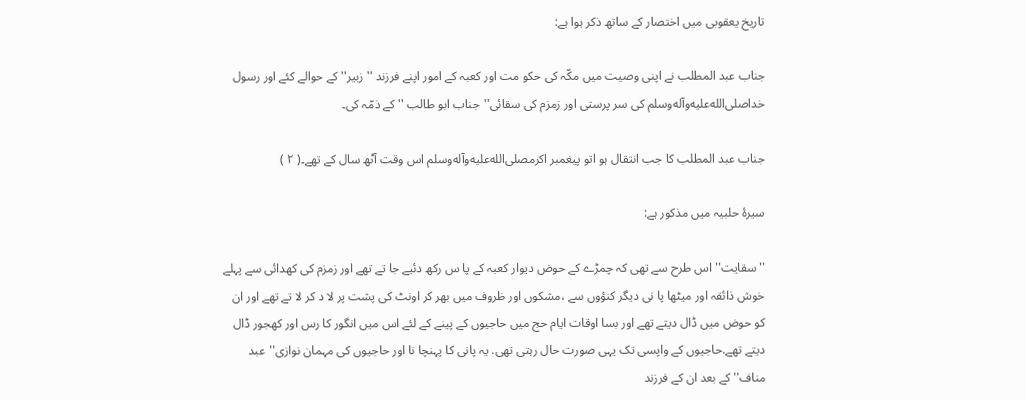تاریخ یعقوبی میں اختصار کے ساتھ ذکر ہوا ہے:

جناب عبد المطلب نے اپنی وصیت میں مکّہ کی حکو مت اور کعبہ کے امور اپنے فرزند '' زبیر'' کے حوالے کئے اور رسول خداصلى‌الله‌عليه‌وآله‌وسلم کی سر پرستی اور زمزم کی سقائی''جناب ابو طالب '' کے ذمّہ کی۔

جناب عبد المطلب کا جب انتقال ہو اتو پیغمبر اکرمصلى‌الله‌عليه‌وآله‌وسلم اس وقت آٹھ سال کے تھے۔( ۲ )

سیرۂ حلبیہ میں مذکور ہے:

''سقایت'' اس طرح سے تھی کہ چمڑے کے حوض دیوار کعبہ کے پا س رکھ دئیے جا تے تھے اور زمزم کی کھدائی سے پہلے خوش ذائقہ اور میٹھا پا نی دیگر کنؤوں سے ،مشکوں اور ظروف میں بھر کر اونٹ کی پشت پر لا د کر لا تے تھے اور ان کو حوض میں ڈال دیتے تھے اور بسا اوقات ایام حج میں حاجیوں کے پینے کے لئے اس میں انگور کا رس اور کھجور ڈال دیتے تھے.حاجیوں کے واپسی تک یہی صورت حال رہتی تھی. یہ پانی کا پہنچا نا اور حاجیوں کی مہمان نوازی''عبد مناف'' کے بعد ان کے فرزند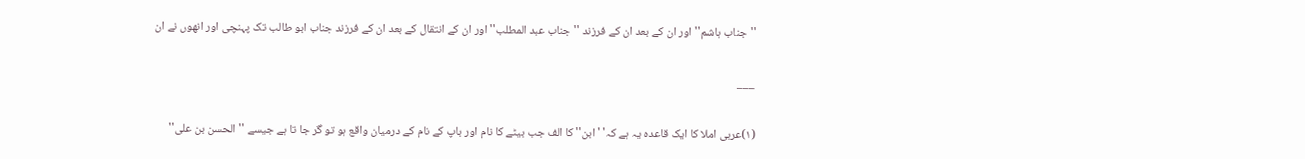''جناب ہاشم'' اور ان کے بعد ان کے فرزند ''جناب عبد المطلب'' اور ان کے انتقال کے بعد ان کے فرزند جناب ابو طالب تک پہنچی اور انھوں نے ان

___

(۱)عربی املا کا ایک قاعدہ یہ ہے کہ' 'ابن'' کا الف جب بیٹے کا نام اور باپ کے نام کے درمیان واقع ہو تو گر جا تا ہے جیسے ''الحسن بن علی''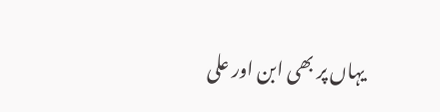یہاں پر بھی ابن اور علی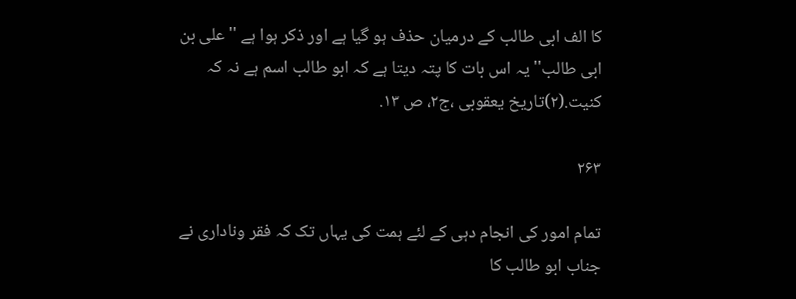کا الف ابی طالب کے درمیان حذف ہو گیا ہے اور ذکر ہوا ہے ''علی بن ابی طالب'' یہ اس بات کا پتہ دیتا ہے کہ ابو طالب اسم ہے نہ کہ کنیت.(۲)تاریخ یعقوبی ،ج۲، ص ۱۳.

۲۶۳

تمام امور کی انجام دہی کے لئے ہمت کی یہاں تک کہ فقر وناداری نے جناب ابو طالب کا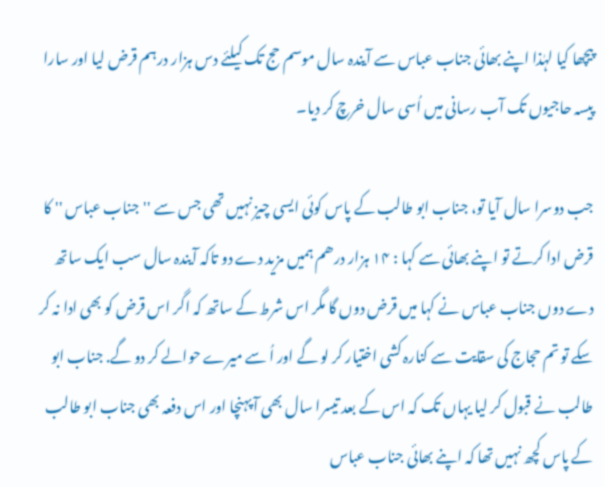پیچھا کیا لہٰذا اپنے بھائی جناب عباس سے آیندہ سال موسم حج تک کیلئے دس ہزار درہم قرض لیا اور سارا پیسہ حاجیوں تک آب رسانی میں اُسی سال خرچ کر دیا۔

جب دوسرا سال آیا تو، جناب ابو طالب کے پاس کوئی ایسی چیز نہیں تھی جس سے ''جناب عباس '' کا قرض ادا کرتے تو اپنے بھائی سے کہا : ۱۴ ہزار درھم ہمیں مزید دے دو تاکہ آیندہ سال سب ایک ساتھ دے دوں جناب عباس نے کہا میں قرض دوں گا مگر اس شرط کے ساتھ کہ اگر اس قرض کو بھی ادا نہ کر سکے تو تم حجاج کی سقایت سے کنارہ کشی اختیار کر لو گے اور اُ سے میرے حوالے کر دو گے. جناب ابو طالب نے قبول کر لیا یہاں تک کہ اس کے بعد تیسرا سال بھی آ پہنچا اور اس دفعہ بھی جناب ابو طالب کے پاس کچھ نہیں تھا کہ اپنے بھائی جناب عباس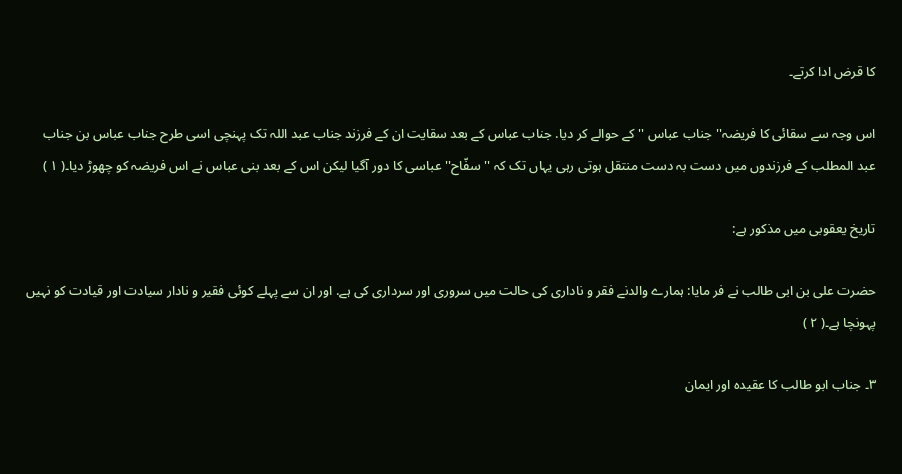کا قرض ادا کرتے۔

اس وجہ سے سقائی کا فریضہ''جناب عباس '' کے حوالے کر دیا. جناب عباس کے بعد سقایت ان کے فرزند جناب عبد اللہ تک پہنچی اسی طرح جناب عباس بن جناب عبد المطلب کے فرزندوں میں دست بہ دست منتقل ہوتی رہی یہاں تک کہ ''سفّاح'' عباسی کا دور آگیا لیکن اس کے بعد بنی عباس نے اس فریضہ کو چھوڑ دیا۔( ۱ )

تاریخ یعقوبی میں مذکور ہے:

حضرت علی بن ابی طالب نے فر مایا: ہمارے والدنے فقر و ناداری کی حالت میں سروری اور سرداری کی ہے. اور ان سے پہلے کوئی فقیر و نادار سیادت اور قیادت کو نہیں پہونچا ہے۔( ۲ )

۳۔ جناب ابو طالب کا عقیدہ اور ایمان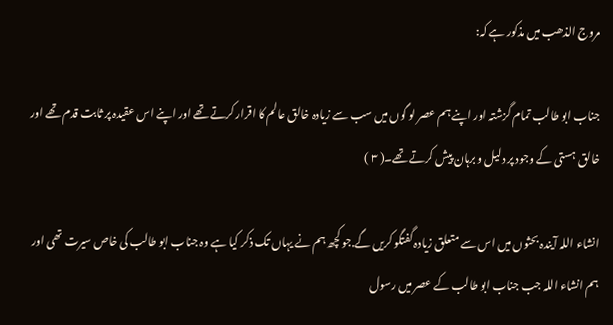مروج الذھب میں مذکور ہے کہ:

جناب ابو طالب تمام گزشتہ اور اپنے ہم عصر لو گوں میں سب سے زیادہ خالق عالم کا اقرار کرتے تھے اور اپنے اس عقیدہ پر ثابت قدم تھے اور خالق ہستی کے وجود پر دلیل و برہان پیش کرتے تھے۔( ۳ )

انشاء اللہ آیندہ بحثوں میں اس سے متعلق زیادہ گفتگو کریں گے.جو کچھ ہم نے یہاں تک ذکر کیا ہے وہ جناب ابو طالب کی خاص سیرت تھی اور ہم انشاء اللہ جب جناب ابو طالب کے عصر میں رسول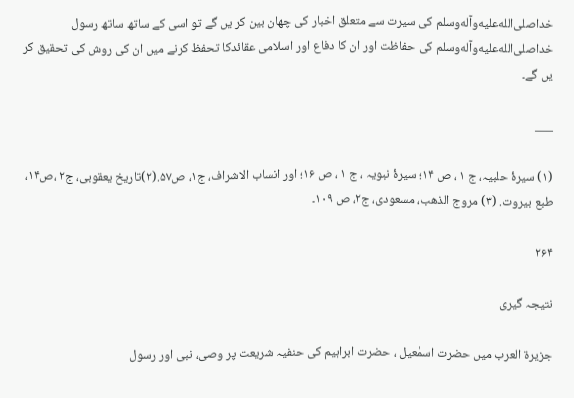خداصلى‌الله‌عليه‌وآله‌وسلم کی سیرت سے متعلق اخبار کی چھان بین کر یں گے تو اسی کے ساتھ ساتھ رسول خداصلى‌الله‌عليه‌وآله‌وسلم کی حفاظت اور ان کا دفاع اور اسلامی عقائدکا تحفظ کرنے میں ان کی روش کی تحقیق کر یں گے۔

___

(۱) سیرۂ حلبیہ، ج ۱ ، ص ۱۴؛ سیرۂ نبویہ ، ج ۱ ، ص ۱۶؛ اور انساب الاشراف، ج۱، ص۵۷.(۲)تاریخ یعقوبی، ج۲ ،ص۱۴، طبع بیروت. (۳) مروج الذھب، مسعودی، ج۲، ص ۱۰۹۔

۲۶۴

نتیجہ گیری

جزیرة العرب میں حضرت اسمٰعیل ، حضرت ابراہیم کی حنفیہ شریعت پر وصی، نبی اور رسول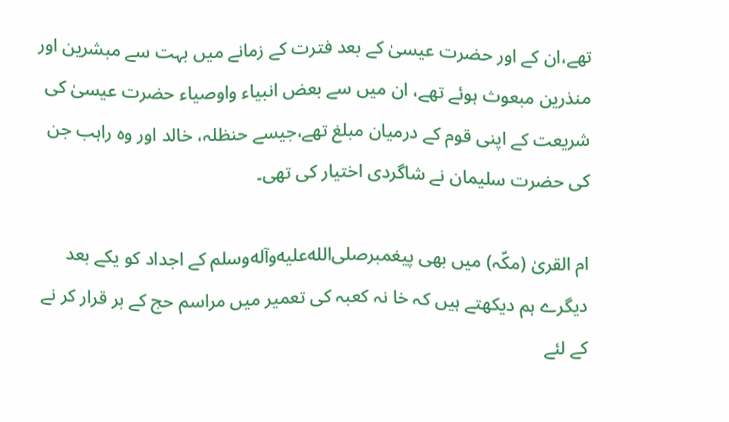تھے،ان کے اور حضرت عیسیٰ کے بعد فترت کے زمانے میں بہت سے مبشرین اور منذرین مبعوث ہوئے تھے، ان میں سے بعض انبیاء واوصیاء حضرت عیسیٰ کی شریعت کے اپنی قوم کے درمیان مبلغ تھے،جیسے حنظلہ، خالد اور وہ راہب جن کی حضرت سلیمان نے شاگردی اختیار کی تھی۔

ام القریٰ (مکّہ) میں بھی پیغمبرصلى‌الله‌عليه‌وآله‌وسلم کے اجداد کو یکے بعد دیگرے ہم دیکھتے ہیں کہ خا نہ کعبہ کی تعمیر میں مراسم حج کے بر قرار کر نے کے لئے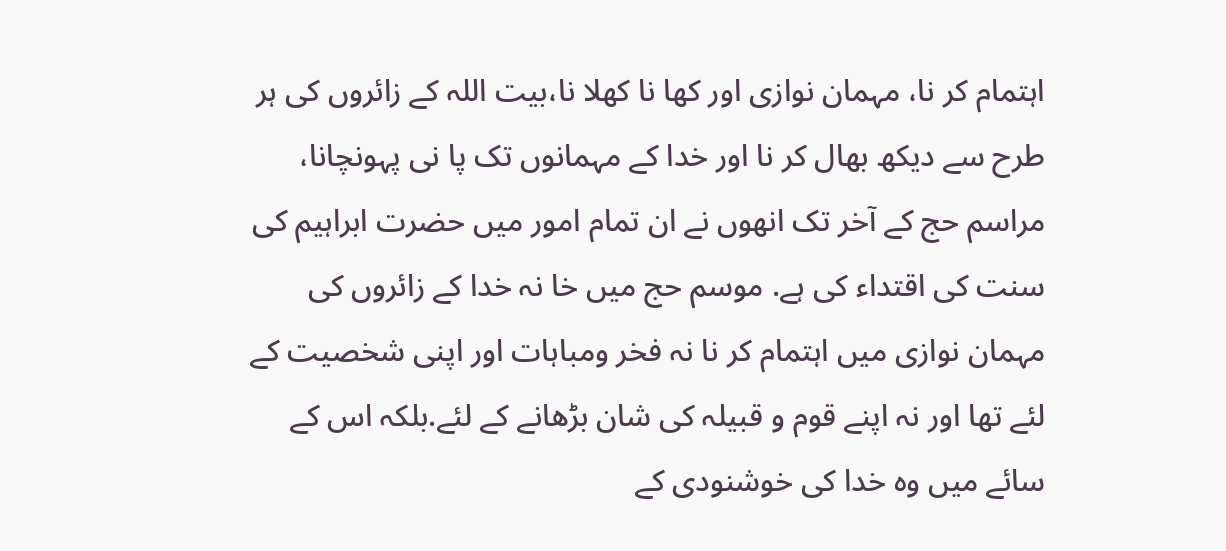اہتمام کر نا، مہمان نوازی اور کھا نا کھلا نا،بیت اللہ کے زائروں کی ہر طرح سے دیکھ بھال کر نا اور خدا کے مہمانوں تک پا نی پہونچانا، مراسم حج کے آخر تک انھوں نے ان تمام امور میں حضرت ابراہیم کی سنت کی اقتداء کی ہے. موسم حج میں خا نہ خدا کے زائروں کی مہمان نوازی میں اہتمام کر نا نہ فخر ومباہات اور اپنی شخصیت کے لئے تھا اور نہ اپنے قوم و قبیلہ کی شان بڑھانے کے لئے.بلکہ اس کے سائے میں وہ خدا کی خوشنودی کے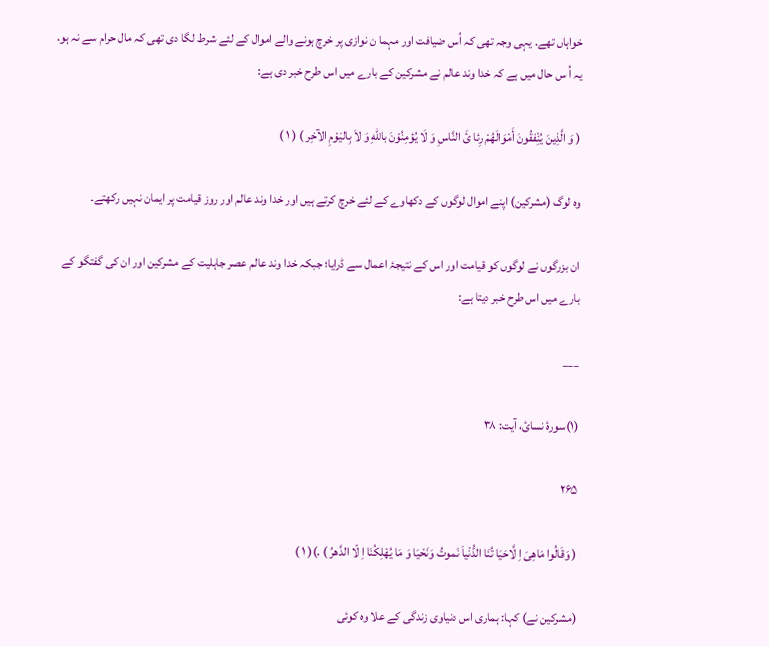خواہاں تھے. یہی وجہ تھی کہ اُس ضیافت اور مہما ن نوازی پر خرچ ہونے والے اموال کے لئے شرط لگا دی تھی کہ مال حرام سے نہ ہو. یہ اُ س حال میں ہے کہ خدا وند عالم نے مشرکین کے بارے میں اس طرح خبر دی ہے:

( وَ الَّذِینَ یُنِْفقُونَ أَمْوَالَهُمْ رِئا ئَ النَّاسِ وَ لَا یُؤمِنُوْنَ باللّٰهِ وَ لاَ بِالیَوْمِ الآخِر ) ( ۱ )

وہ لوگ (مشرکین) اپنے اموال لوگوں کے دکھاوے کے لئے خرچ کرتے ہیں اور خدا وند عالم اور روز قیامت پر ایمان نہیں رکھتے۔

ان بزرگوں نے لوگوں کو قیامت اور اس کے نتیجۂ اعمال سے ڈرایا؛ جبکہ خدا وند عالم عصر جاہلیت کے مشرکین اور ان کی گفتگو کے بارے میں اس طرح خبر دیتا ہے:

___

(۱)سورۂ نسائ، آیت: ۳۸

۲۶۵

( وَقَالُوا مَاهِیَ اِ لَّاحَیَا تُنَا الدُّنْیاَ نَموتُ وَنَحْیَا وَ مَا یُهْلِکُنَا اِ لّا الدَّهرُ ) .)( ۱ )

(مشرکین نے) کہا: ہماری اس دنیاوی زندگی کے علا وہ کوئی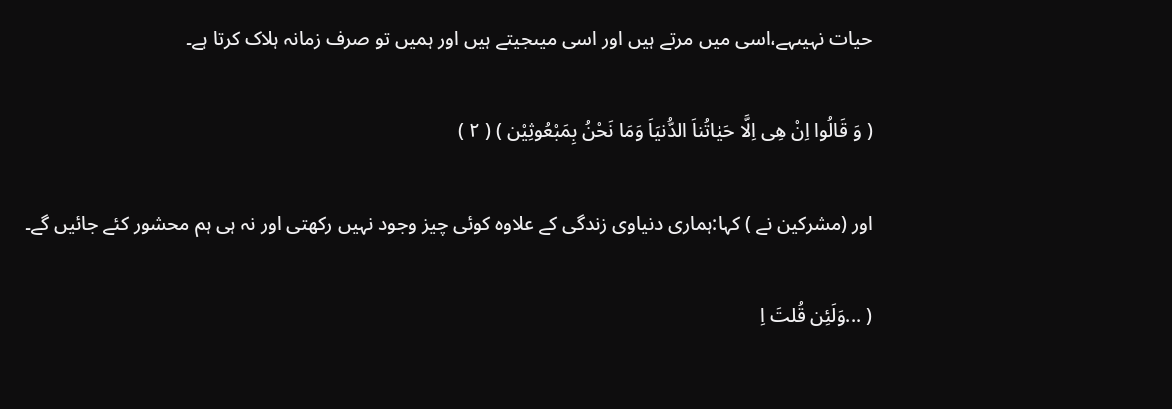حیات نہیںہے،اسی میں مرتے ہیں اور اسی میںجیتے ہیں اور ہمیں تو صرف زمانہ ہلاک کرتا ہے۔

( وَ قَالُوا اِنْ هِی اِلَّا حَیٰاتُناَ الدُّنیَاَ وَمَا نَحْنُ بِمَبْعُوثِیْن ) ( ۲ )

اور (مشرکین نے ) کہا:ہماری دنیاوی زندگی کے علاوہ کوئی چیز وجود نہیں رکھتی اور نہ ہی ہم محشور کئے جائیں گے۔

( ...وَلَئِن قُلتَ اِ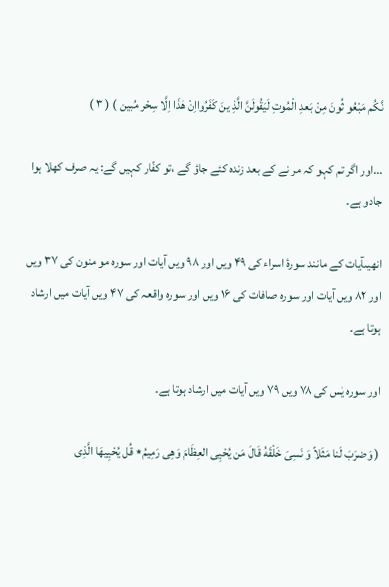نَّکُم مَبْعُو ثُونَ مِنْ بَعدِ الْمُوتِ لَیَقُولَنَّ الَّذِ ینَ کَفَرُوااِنْ هٰذَا اِلَّا سِحْر مُبین ) ( ۳ )

...اور اگر تم کہو کہ مر نے کے بعد زندہ کئے جاؤ گے ،تو کفّار کہیں گے: یہ صرف کھلا ہوا جادو ہے۔

انھیںآیات کے مانند سورۂ اسراء کی ۴۹ ویں اور ۹۸ ویں آیات اور سورہ مو منون کی ۳۷ ویں اور ۸۲ ویں آیات اور سورہ صافات کی ۱۶ ویں اور سورہ واقعہ کی ۴۷ ویں آیات میں ارشاد ہوتا ہے۔

اور سورہ یٰس کی ۷۸ ویں ۷۹ ویں آیات میں ارشاد ہوتا ہے۔

( وَضرَبَ لَنا مَثَلاً وَ نَسِیَ خَلْقَهُ قَالَ مَن یُحْیِی العِظَامَ وَهِی رَمِیمُ٭ قُل یُحْیِیهَا الَّذِی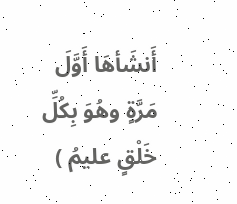أَنشَأهَا أَوَّلَ مَرَّةٍ وهُوَ بِکُلِّ خَلْقٍ علیمُ )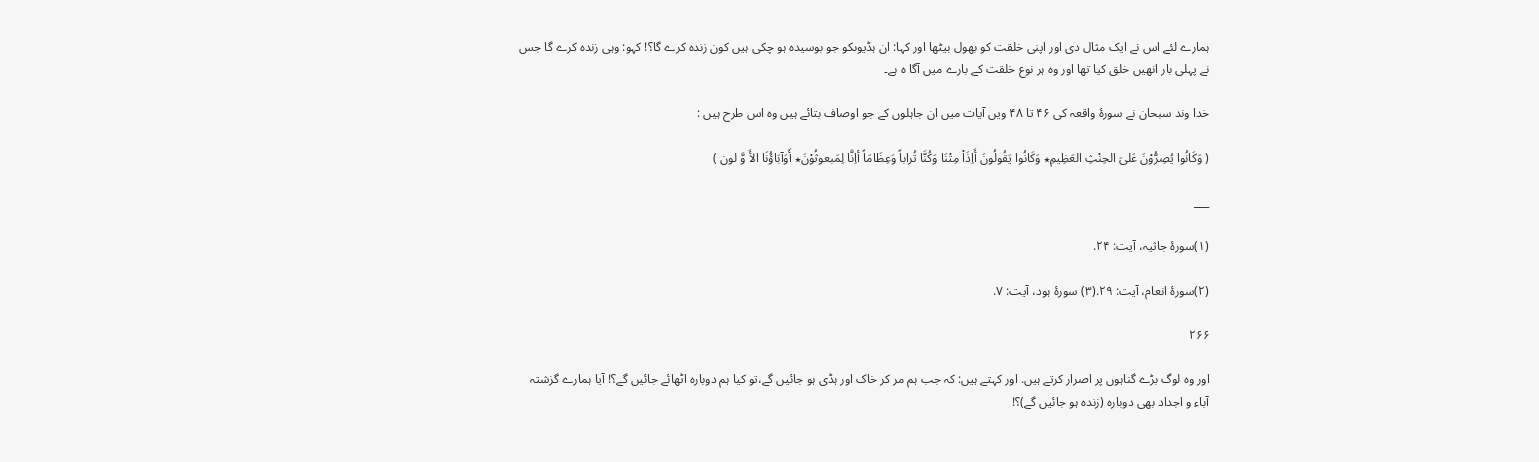ہمارے لئے اس نے ایک مثال دی اور اپنی خلقت کو بھول بیٹھا اور کہا: ان ہڈیوںکو جو بوسیدہ ہو چکی ہیں کون زندہ کرے گا؟! کہو: وہی زندہ کرے گا جس نے پہلی بار انھیں خلق کیا تھا اور وہ ہر نوع خلقت کے بارے میں آگا ہ ہے۔

خدا وند سبحان نے سورۂ واقعہ کی ۴۶ تا ۴۸ ویں آیات میں ان جاہلوں کے جو اوصاف بتائے ہیں وہ اس طرح ہیں :

( وَکَانُوا یُصِرُّوْنَ عَلیَ الحِنْثِ العَظِیمِ٭ وَکَانُوا یَقُولُونَ أَاِذَاْ مِتْنَا وَکُنَّا تُراباً وَعِظَامَاً أاِنَّا لِمَبعوثُوْنَ٭ أَوَآبَاؤُنَا الأَ وَّ لون )

___

(۱)سورۂ جاثیہ، آیت: ۲۴.

(۲)سورۂ انعام، آیت: ۲۹.(۳) سورۂ ہود، آیت: ۷.

۲۶۶

اور وہ لوگ بڑے گناہوں پر اصرار کرتے ہیں. اور کہتے ہیں: کہ جب ہم مر کر خاک اور ہڈی ہو جائیں گے،تو کیا ہم دوبارہ اٹھائے جائیں گے؟! آیا ہمارے گزشتہ آباء و اجداد بھی دوبارہ (زندہ ہو جائیں گے)؟!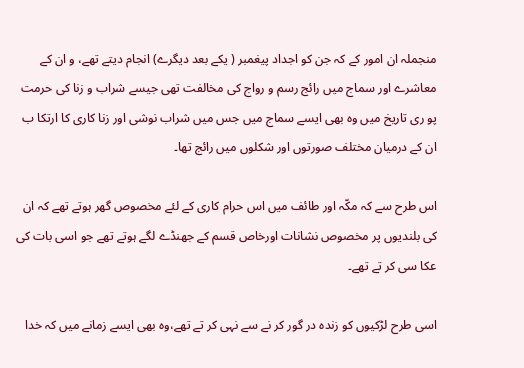منجملہ ان امور کے کہ جن کو اجداد پیغمبر ( یکے بعد دیگرے) انجام دیتے تھے، و ان کے معاشرے اور سماج میں رائج رسم و رواج کی مخالفت تھی جیسے شراب و زنا کی حرمت پو ری تاریخ میں وہ بھی ایسے سماج میں جس میں شراب نوشی اور زنا کاری کا ارتکا ب ان کے درمیان مختلف صورتوں اور شکلوں میں رائج تھا۔

اس طرح سے کہ مکّہ اور طائف میں اس حرام کاری کے لئے مخصوص گھر ہوتے تھے کہ ان کی بلندیوں پر مخصوص نشانات اورخاص قسم کے جھنڈے لگے ہوتے تھے جو اسی بات کی عکا سی کر تے تھے۔

اسی طرح لڑکیوں کو زندہ در گور کر نے سے نہی کر تے تھے،وہ بھی ایسے زمانے میں کہ خدا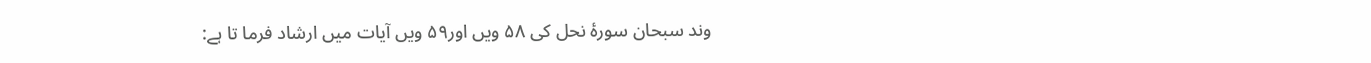وند سبحان سورۂ نحل کی ۵۸ ویں اور۵۹ ویں آیات میں ارشاد فرما تا ہے: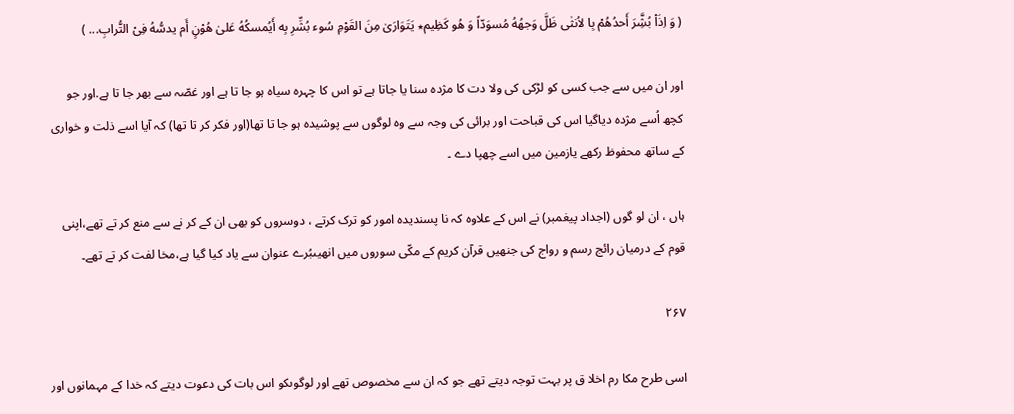( وَ اِذَاْ بُشَِّرَ أَحدُهُمْ بِا لاُنثٰی ظَلَّ وَجهُهُ مُسوَدّاً وَ هُو کَظِیم٭ یَتَوَارَیٰ مِنَ القَوْمِ سُوء بُشِّرِ بِه أَیُمسکُهُ عَلیٰ هُوْنٍ أَم یدسُّهُ فِیْ التُّرابِ... )

اور ان میں سے جب کسی کو لڑکی کی ولا دت کا مژدہ سنا یا جاتا ہے تو اس کا چہرہ سیاہ ہو جا تا ہے اور غصّہ سے بھر جا تا ہے.اور جو کچھ اُسے مژدہ دیاگیا اس کی قباحت اور برائی کی وجہ سے وہ لوگوں سے پوشیدہ ہو جا تا تھا(اور فکر کر تا تھا) کہ آیا اسے ذلت و خواری کے ساتھ محفوظ رکھے یازمین میں اسے چھپا دے ۔

ہاں ، ان لو گوں (اجداد پیغمبر) نے اس کے علاوہ کہ نا پسندیدہ امور کو ترک کرتے ، دوسروں کو بھی ان کے کر نے سے منع کر تے تھے،اپنی قوم کے درمیان رائج رسم و رواج کی جنھیں قرآن کریم کے مکّی سوروں میں انھیںبُرے عنوان سے یاد کیا گیا ہے،مخا لفت کر تے تھے۔

۲۶۷

اسی طرح مکا رم اخلا ق پر بہت توجہ دیتے تھے جو کہ ان سے مخصوص تھے اور لوگوںکو اس بات کی دعوت دیتے کہ خدا کے مہمانوں اور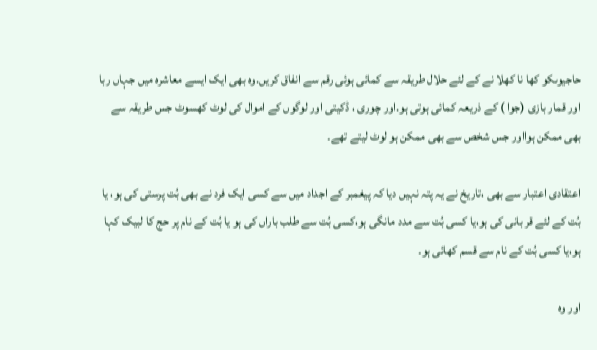حاجیوںکو کھا نا کھلا نے کے لئے حلال طریقہ سے کمائی ہوئی رقم سے انفاق کریں.وہ بھی ایک ایسے معاشرہ میں جہاں ربا اور قمار بازی (جوا ) کے ذریعہ کمائی ہوتی ہو.اور چوری ، ڈکیتی اور لوگوں کے اموال کی لوٹ کھسوٹ جس طریقہ سے بھی ممکن ہوااور جس شخص سے بھی ممکن ہو لوٹ لیتے تھے۔

اعتقادی اعتبار سے بھی ،تاریخ نے یہ پتہ نہیں دیا کہ پیغمبر کے اجداد میں سے کسی ایک فرد نے بھی بُت پرستی کی ہو، یا بُت کے لئے قر بانی کی ہو،یا کسی بُت سے مدد مانگی ہو،کسی بُت سے طلب باراں کی ہو یا بُت کے نام پر حج کا لبیک کہا ہو،یا کسی بُت کے نام سے قسم کھائی ہو۔

اور وہ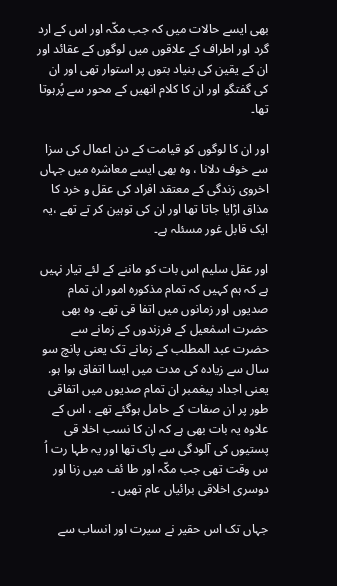بھی ایسے حالات میں کہ جب مکّہ اور اس کے ارد گرد اور اطراف کے علاقوں میں لوگوں کے عقائد اور ان کے یقین کی بنیاد بتوں پر استوار تھی اور ان کی گفتگو اور ان کا کلام انھیں کے محور سے پُرہوتا تھا۔

اور ان کا لوگوں کو قیامت کے دن اعمال کی سزا سے خوف دلانا ، وہ بھی ایسے معاشرہ میں جہاں اخروی زندگی کے معتقد افراد کی عقل و خرد کا مذاق اڑایا جاتا تھا اور ان کی توہین کر تے تھے ،یہ ایک قابل غور مسئلہ ہے۔

اور عقل سلیم اس بات کو ماننے کے لئے تیار نہیں ہے کہ ہم کہیں کہ تمام مذکورہ امور ان تمام صدیوں اور زمانوں میں اتفا قی تھے. وہ بھی حضرت اسمٰعیل کے فرزندوں کے زمانے سے حضرت عبد المطلب کے زمانے تک یعنی پانچ سو سال سے زیادہ کی مدت میں ایسا اتفاق ہوا ہو. یعنی اجداد پیغمبر ان تمام صدیوں میں اتفاقی طور پر ان صفات کے حامل ہوگئے تھے ، اس کے علاوہ یہ بات بھی ہے کہ ان کا نسب اخلا قی پستیوں کی آلودگی سے پاک تھا اور یہ طہا رت اُ س وقت تھی جب مکّہ اور طا ئف میں زنا اور دوسری اخلاقی برائیاں عام تھیں ۔

جہاں تک اس حقیر نے سیرت اور انساب سے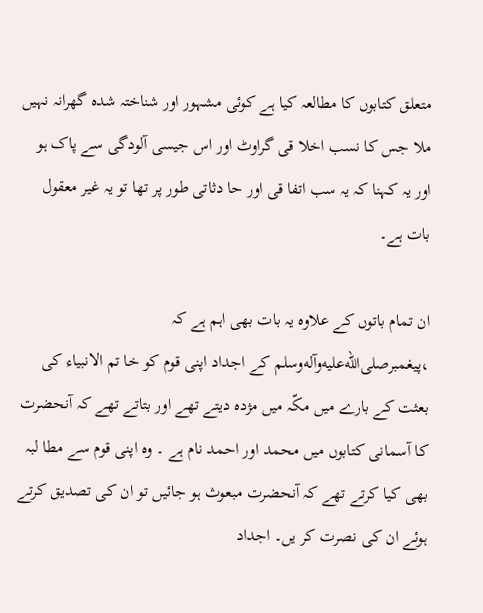متعلق کتابوں کا مطالعہ کیا ہے کوئی مشہور اور شناختہ شدہ گھرانہ نہیں ملا جس کا نسب اخلا قی گراوٹ اور اس جیسی آلودگی سے پاک ہو اور یہ کہنا کہ یہ سب اتفا قی اور حا دثاتی طور پر تھا تو یہ غیر معقول بات ہے۔

ان تمام باتوں کے علاوہ یہ بات بھی اہم ہے کہ ،پیغمبرصلى‌الله‌عليه‌وآله‌وسلم کے اجداد اپنی قوم کو خا تم الانبیاء کی بعثت کے بارے میں مکّہ میں مژدہ دیتے تھے اور بتاتے تھے کہ آنحضرت کا آسمانی کتابوں میں محمد اور احمد نام ہے ۔ وہ اپنی قوم سے مطا لبہ بھی کیا کرتے تھے کہ آنحضرت مبعوث ہو جائیں تو ان کی تصدیق کرتے ہوئے ان کی نصرت کر یں۔ اجداد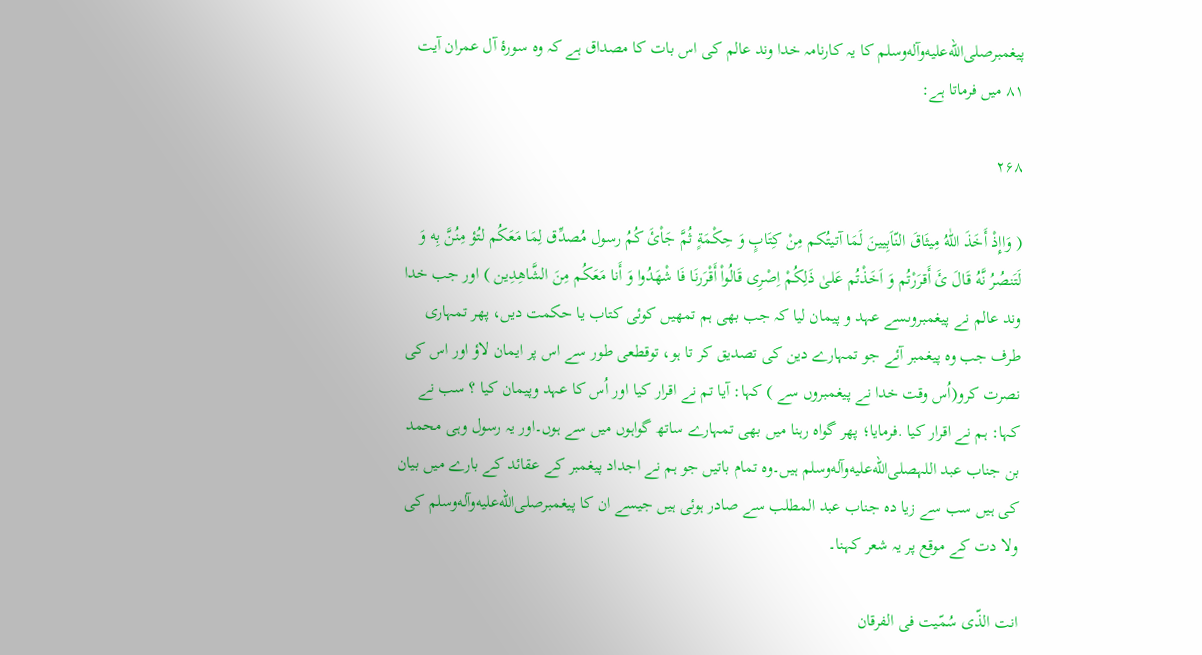پیغمبرصلى‌الله‌عليه‌وآله‌وسلم کا یہ کارنامہ خدا وند عالم کی اس بات کا مصداق ہے کہ وہ سورۂ آل عمران آیت ۸۱ میں فرماتا ہے:

۲۶۸

( وَاإِذْ أَخَذَ اللّٰهُ مِیثَاقَ النّاَبِیینَ لَمَا آتیتُکم مِنْ کِتَابٍ وَ حِکْمَةٍ ثُمَّ جَاْئَ کُمُ رسول مُصدِّق لِمَا مَعَکُم لتُؤ مِنُنَّ بِه وَ لَتَنصُرُ نَّهُ قَالَ ئَ أَقرَرْتُم وَ اَخَذْتُم عَلیٰ ذَلِکُمْ اِصْرِی قَالُواْ أَقْرَرنَا فَا شْهَدُوا وَ أَنا مَعَکُم مِنَ الشَّاهِدِین ) اور جب خدا وند عالم نے پیغمبروںسے عہد و پیمان لیا کہ جب بھی ہم تمھیں کوئی کتاب یا حکمت دیں، پھر تمہاری طرف جب وہ پیغمبر آئے جو تمہارے دین کی تصدیق کر تا ہو، توقطعی طور سے اس پر ایمان لاؤ اور اس کی نصرت کرو(اُس وقت خدا نے پیغمبروں سے ) کہا: آیا تم نے اقرار کیا اور اُس کا عہد وپیمان کیا ؟ سب نے کہا: ہم نے اقرار کیا .فرمایا؛ پھر گواہ رہنا میں بھی تمہارے ساتھ گواہوں میں سے ہوں۔اور یہ رسول وہی محمد بن جناب عبد اللہصلى‌الله‌عليه‌وآله‌وسلم ہیں۔وہ تمام باتیں جو ہم نے اجداد پیغمبر کے عقائد کے بارے میں بیان کی ہیں سب سے زیا دہ جناب عبد المطلب سے صادر ہوئی ہیں جیسے ان کا پیغمبرصلى‌الله‌عليه‌وآله‌وسلم کی ولا دت کے موقع پر یہ شعر کہنا۔

انت الذّی سُمّیت فی الفرقان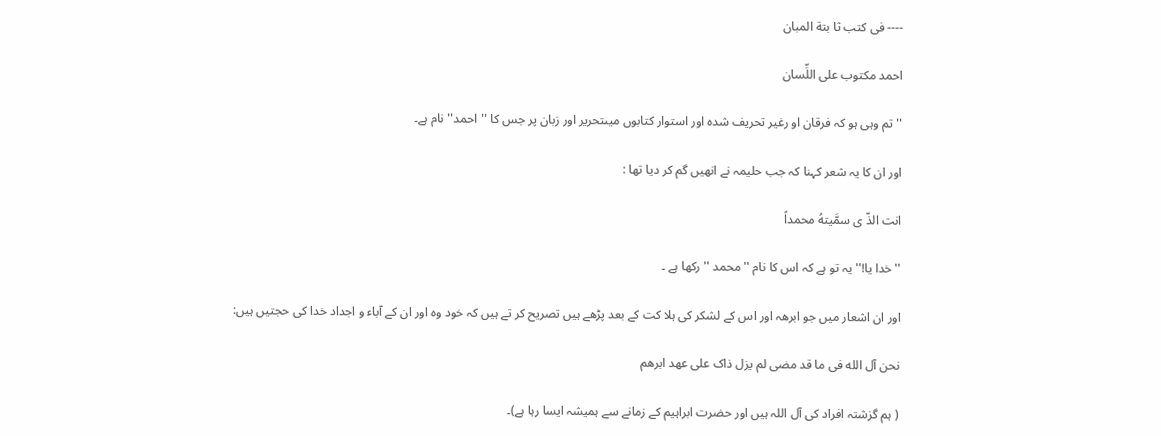---- فی کتب ثا بتة المبان

احمد مکتوب علی اللِّسان

''تم وہی ہو کہ فرقان او رغیر تحریف شدہ اور استوار کتابوں میںتحریر اور زبان پر جس کا ''احمد'' نام ہے۔

اور ان کا یہ شعر کہنا کہ جب حلیمہ نے انھیں گم کر دیا تھا :

انت الذّ ی سمَّیتهُ محمداً

'' خدا یا!'' یہ تو ہے کہ اس کا نام '' محمد '' رکھا ہے ۔

اور ان اشعار میں جو ابرھہ اور اس کے لشکر کی ہلا کت کے بعد پڑھے ہیں تصریح کر تے ہیں کہ خود وہ اور ان کے آباء و اجداد خدا کی حجتیں ہیں:

نحن آل الله فی ما قد مضی لم یزل ذاک علی عهد ابرهم

( ہم گزشتہ افراد کی آل اللہ ہیں اور حضرت ابراہیم کے زمانے سے ہمیشہ ایسا رہا ہے)۔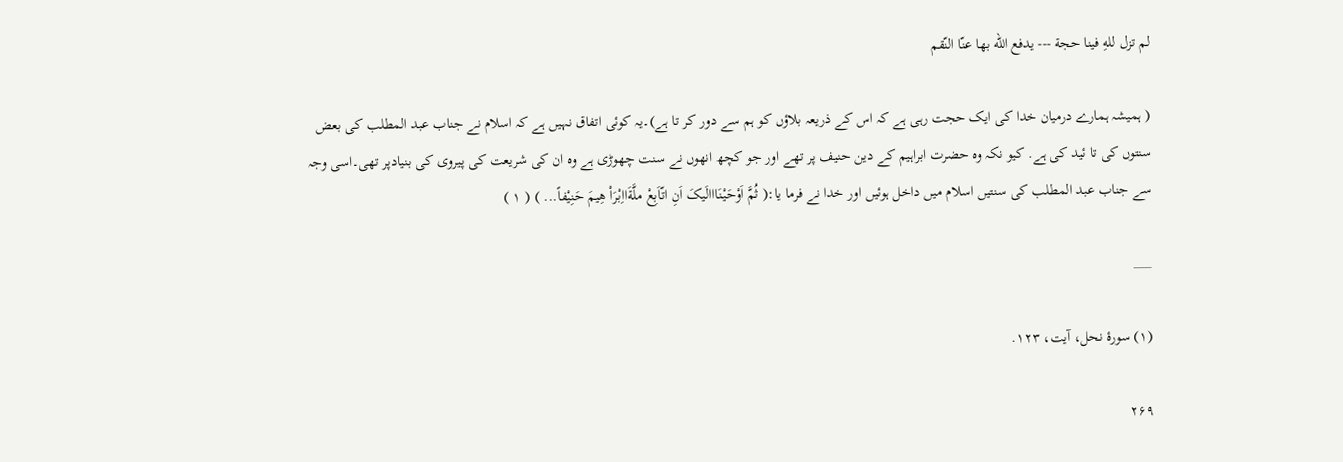لم تزل للهِ فینا حجة --- یدفع الله بها عنّا النّقم

( ہمیشہ ہمارے درمیان خدا کی ایک حجت رہی ہے کہ اس کے ذریعہ بلاؤں کو ہم سے دور کر تا ہے)۔یہ کوئی اتفاق نہیں ہے کہ اسلام نے جناب عبد المطلب کی بعض سنتوں کی تا ئید کی ہے. کیو نکہ وہ حضرت ابراہیم کے دین حنیف پر تھے اور جو کچھ انھوں نے سنت چھوڑی ہے وہ ان کی شریعت کی پیروی کی بنیادپر تھی۔اسی وجہ سے جناب عبد المطلب کی سنتیں اسلام میں داخل ہوئیں اور خدا نے فرما یا:( ثُمَّ اَوْحَیْنَااالَیکَ اَنِ اتّاَبِعْ ملَّةَااِبْرَاْ هِیمَ حَنِیْفاً... ) ( ۱ )

___

(۱) سورۂ نحل، آیت، ۱۲۳.

۲۶۹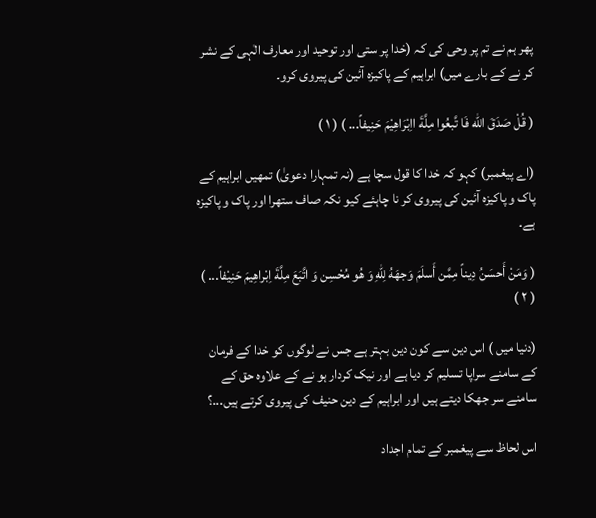پھر ہم نے تم پر وحی کی کہ (خدا پر ستی اور توحید اور معارف الٰہی کے نشر کر نے کے بارے میں) ابراہیم کے پاکیزہ آئین کی پیروی کرو۔

( قُلْ صَدَقَ اللّٰه فَا تَّبعُوا مِلَّةَ ااِبْرَاهِیْمَ حَنِیفاً... ) ( ۱ )

(اے پیغمبر) کہو کہ خدا کا قول سچا ہے (نہ تمہارا دعویٰ) تمھیں ابراہیم کے پاک و پاکیزہ آئین کی پیروی کر نا چاہئے کیو نکہ صاف ستھرا اور پاک و پاکیزہ ہے۔

( وَمَنْ أَحسَنُ دِیناً مِمَّن أَسلَمَ وَجهَهُ لِلّٰهِ وَ هُو مُحْسِن وَ اتَّبَعَ مِلَّةَ اِبْراهِیمَ حَنِیْفاً... ) ( ۲ )

(دنیا میں ) اس دین سے کون دین بہتر ہے جس نے لوگوں کو خدا کے فرمان کے سامنے سراپا تسلیم کر دیا ہے اور نیک کردار ہو نے کے علاوہ حق کے سامنے سر جھکا دیتے ہیں اور ابراہیم کے دین حنیف کی پیروی کرتے ہیں...؟

اس لحاظ سے پیغمبر کے تمام اجداد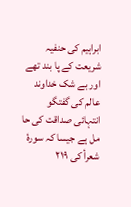ابراہیم کی حنفیہ شریعت کے پا بند تھے اور بے شک خداوند عالم کی گفتگو انتہائی صداقت کی حا مل ہے جیسا کہ سورۂ شعرأ کی ۲۱۹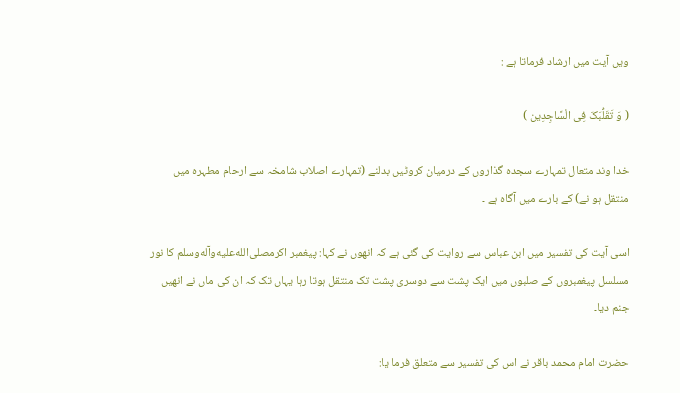ویں آیت میں ارشاد فرماتا ہے :

( وَ تَقَلُّبَکَ فِی الْسَّاجِدِین )

خدا وند متعال تمہارے سجدہ گذاروں کے درمیان کروٹیں بدلنے (تمہارے اصلاب شامخہ سے ارحام مطہرہ میں منتقل ہو نے) کے بارے میں آگاہ ہے ۔

اسی آیت کی تفسیر میں ابن عباس سے روایت کی گئی ہے کہ انھوں نے کہا: پیغمبر اکرمصلى‌الله‌عليه‌وآله‌وسلم کا نور مسلسل پیغمبروں کے صلبوں میں ایک پشت سے دوسری پشت تک منتقل ہوتا رہا یہاں تک کہ ان کی ماں نے انھیں جنم دیا۔

حضرت امام محمد باقر نے اس کی تفسیر سے متعلق فرما یا: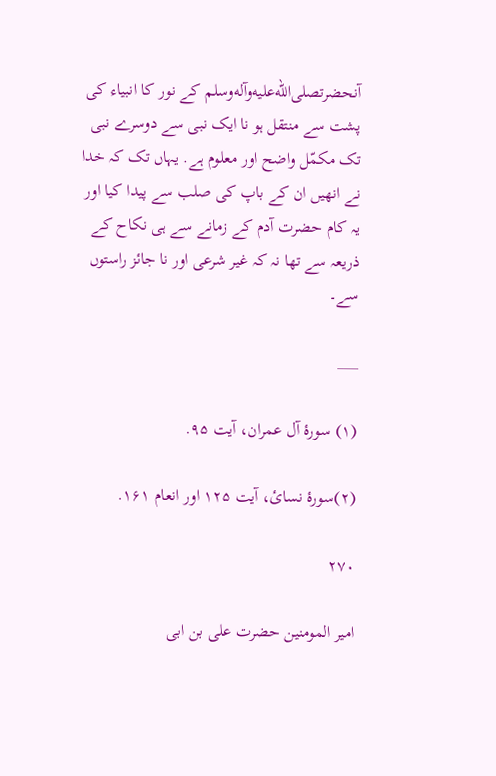آنحضرتصلى‌الله‌عليه‌وآله‌وسلم کے نور کا انبیاء کی پشت سے منتقل ہو نا ایک نبی سے دوسرے نبی تک مکمّل واضح اور معلوم ہے. یہاں تک کہ خدا نے انھیں ان کے باپ کی صلب سے پیدا کیا اور یہ کام حضرت آدم کے زمانے سے ہی نکاح کے ذریعہ سے تھا نہ کہ غیر شرعی اور نا جائز راستوں سے۔

___

(۱) سورۂ آل عمران، آیت ۹۵.

(۲)سورۂ نسائ، آیت ۱۲۵ اور انعام ۱۶۱.

۲۷۰

امیر المومنین حضرت علی بن ابی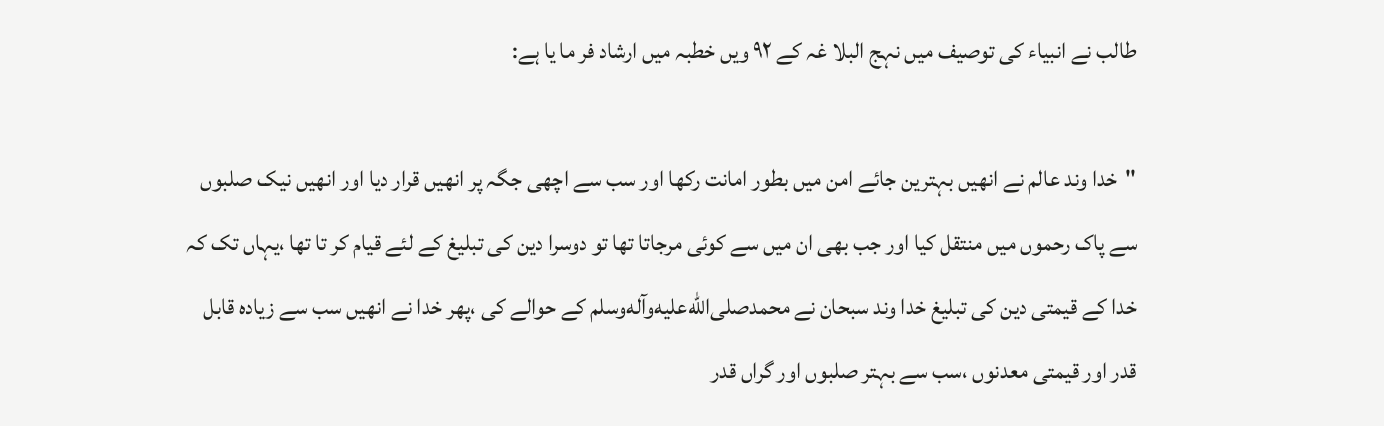طالب نے انبیاء کی توصیف میں نہج البلا غہ کے ۹۲ ویں خطبہ میں ارشاد فر ما یا ہے:

''خدا وند عالم نے انھیں بہترین جائے امن میں بطور امانت رکھا اور سب سے اچھی جگہ پر انھیں قرار دیا اور انھیں نیک صلبوں سے پاک رحموں میں منتقل کیا اور جب بھی ان میں سے کوئی مرجاتا تھا تو دوسرا دین کی تبلیغ کے لئے قیام کر تا تھا ،یہاں تک کہ خدا کے قیمتی دین کی تبلیغ خدا وند سبحان نے محمدصلى‌الله‌عليه‌وآله‌وسلم کے حوالے کی ،پھر خدا نے انھیں سب سے زیادہ قابل قدر اور قیمتی معدنوں ،سب سے بہتر صلبوں اور گراں قدر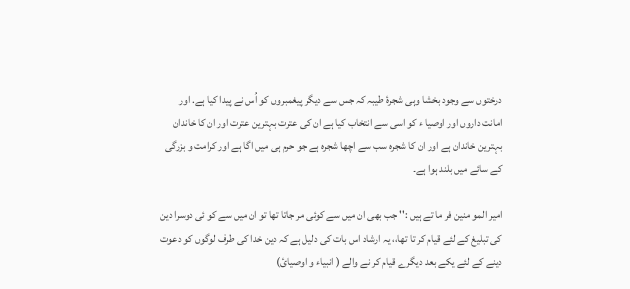درختوں سے وجود بخشا وہی شجرۂ طیبہ کہ جس سے دیگر پیغمبروں کو اُس نے پیدا کیا ہے. اور امانت داروں اور اوصیا ء کو اسی سے انتخاب کیا ہے ان کی عترت بہترین عترت اور ان کا خاندان بہترین خاندان ہے اور ان کا شجرہ سب سے اچھا شجرہ ہے جو حرم ہی میں اگا ہے اور کرامت و بزرگی کے سائے میں بلند ہوا ہے۔

امیر المو منین فر ما تے ہیں :'' جب بھی ان میں سے کوئی مر جاتا تھا تو ان میں سے کو ئی دوسرا دین کی تبلیغ کے لئے قیام کر تا تھا،، یہ ارشاد اس بات کی دلیل ہے کہ دین خدا کی طرف لوگوں کو دعوت دینے کے لئے یکے بعد دیگرے قیام کر نے والے ( انبیاء و اوصیائ)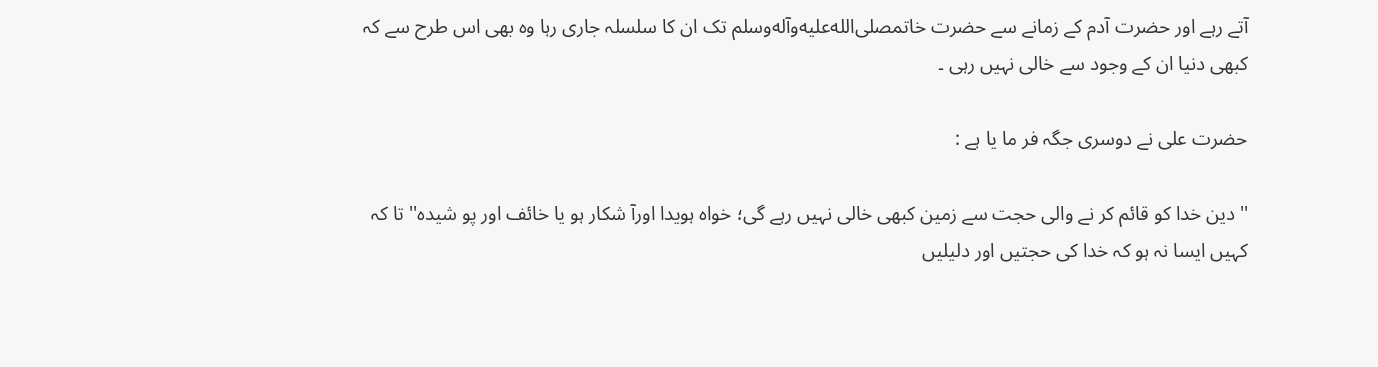آتے رہے اور حضرت آدم کے زمانے سے حضرت خاتمصلى‌الله‌عليه‌وآله‌وسلم تک ان کا سلسلہ جاری رہا وہ بھی اس طرح سے کہ کبھی دنیا ان کے وجود سے خالی نہیں رہی ۔

حضرت علی نے دوسری جگہ فر ما یا ہے :

''دین خدا کو قائم کر نے والی حجت سے زمین کبھی خالی نہیں رہے گی؛ خواہ ہویدا اورآ شکار ہو یا خائف اور پو شیدہ'' تا کہ کہیں ایسا نہ ہو کہ خدا کی حجتیں اور دلیلیں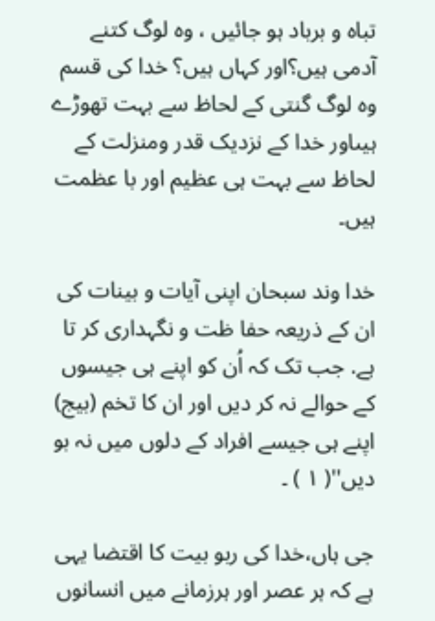تباہ و برباد ہو جائیں ، وہ لوگ کتنے آدمی ہیں؟اور کہاں ہیں؟ خدا کی قسم وہ لوگ گنتی کے لحاظ سے بہت تھوڑے ہیںاور خدا کے نزدیک قدر ومنزلت کے لحاظ سے بہت ہی عظیم اور با عظمت ہیں۔

خدا وند سبحان اپنی آیات و بینات کی ان کے ذریعہ حفا ظت و نگہداری کر تا ہے. جب تک کہ اُن کو اپنے ہی جیسوں کے حوالے نہ کر دیں اور ان کا تخم (بیج) اپنے ہی جیسے افراد کے دلوں میں نہ بو دیں''( ۱ ) ۔

جی ہاں،خدا کی ربو بیت کا اقتضا یہی ہے کہ ہر عصر اور ہرزمانے میں انسانوں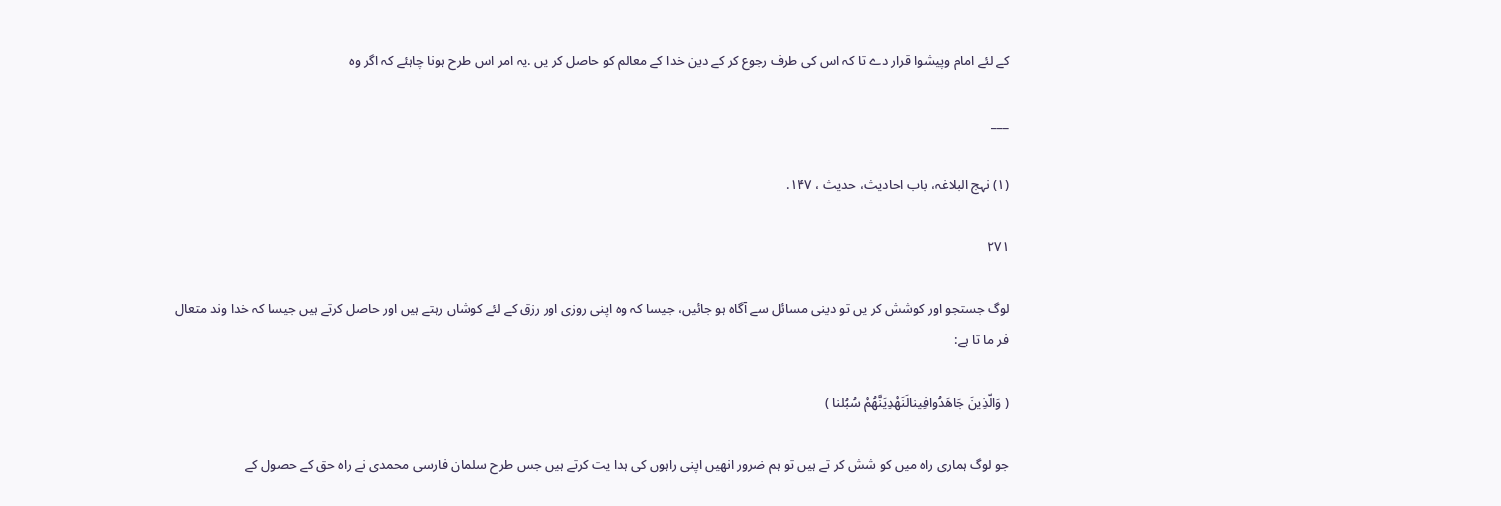کے لئے امام وپیشوا قرار دے تا کہ اس کی طرف رجوع کر کے دین خدا کے معالم کو حاصل کر یں .یہ امر اس طرح ہونا چاہئے کہ اگر وہ

___

(۱) نہج البلاغہ، باب احادیث، حدیث ، ۱۴۷.

۲۷۱

لوگ جستجو اور کوشش کر یں تو دینی مسائل سے آگاہ ہو جائیں، جیسا کہ وہ اپنی روزی اور رزق کے لئے کوشاں رہتے ہیں اور حاصل کرتے ہیں جیسا کہ خدا وند متعال فر ما تا ہے:

( وَالّذِینَ جَاهَدُوافِینالَنَهْدِیَنَّهُمْ سُبُلنا )

جو لوگ ہماری راہ میں کو شش کر تے ہیں تو ہم ضرور انھیں اپنی راہوں کی ہدا یت کرتے ہیں جس طرح سلمان فارسی محمدی نے راہ حق کے حصول کے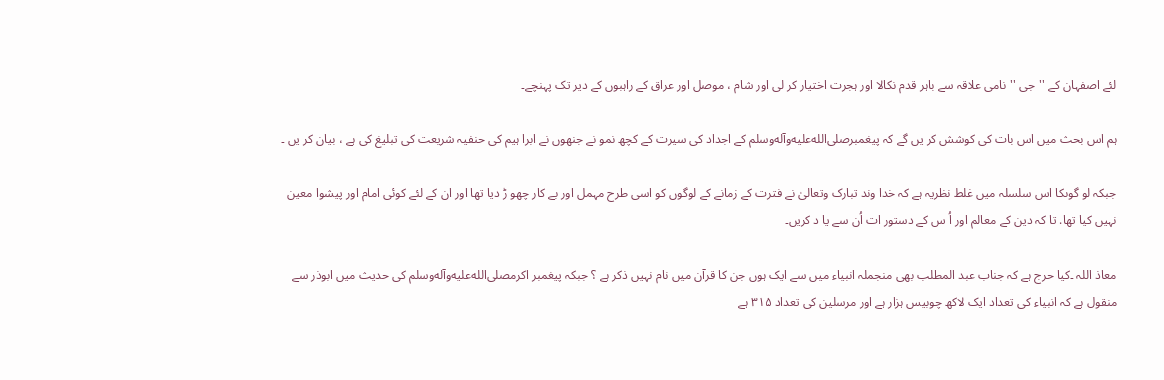لئے اصفہان کے ''جی ''نامی علاقہ سے باہر قدم نکالا اور ہجرت اختیار کر لی اور شام ، موصل اور عراق کے راہبوں کے دیر تک پہنچے۔

ہم اس بحث میں اس بات کی کوشش کر یں گے کہ پیغمبرصلى‌الله‌عليه‌وآله‌وسلم کے اجداد کی سیرت کے کچھ نمو نے جنھوں نے ابرا ہیم کی حنفیہ شریعت کی تبلیغ کی ہے ، بیان کر یں ۔

جبکہ لو گوںکا اس سلسلہ میں غلط نظریہ ہے کہ خدا وند تبارک وتعالیٰ نے فترت کے زمانے کے لوگوں کو اسی طرح مہمل اور بے کار چھو ڑ دیا تھا اور ان کے لئے کوئی امام اور پیشوا معین نہیں کیا تھا. تا کہ دین کے معالم اور اُ س کے دستور ات اُن سے یا د کریں۔

معاذ اللہ ۔کیا حرج ہے کہ جناب عبد المطلب بھی منجملہ انبیاء میں سے ایک ہوں جن کا قرآن میں نام نہیں ذکر ہے ؟ جبکہ پیغمبر اکرمصلى‌الله‌عليه‌وآله‌وسلم کی حدیث میں ابوذر سے منقول ہے کہ انبیاء کی تعداد ایک لاکھ چوبیس ہزار ہے اور مرسلین کی تعداد ۳۱۵ ہے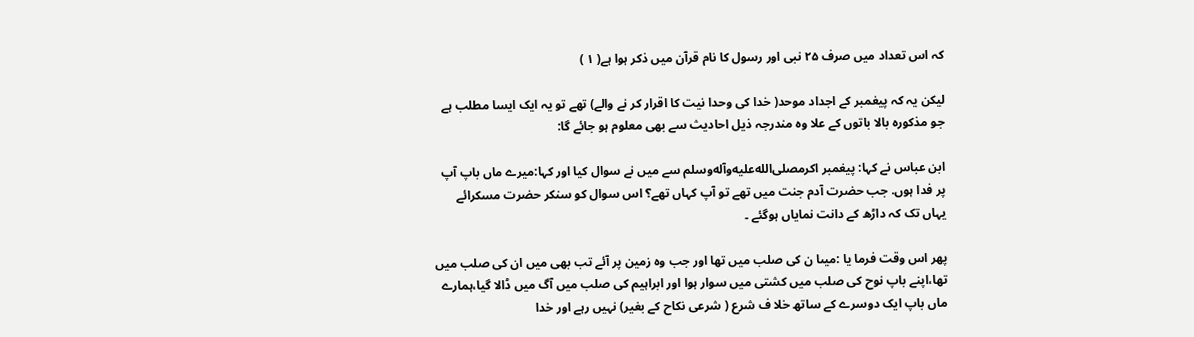کہ اس تعداد میں صرف ۲۵ نبی اور رسول کا نام قرآن میں ذکر ہوا ہے( ۱ )

لیکن یہ کہ پیغمبر کے اجداد موحد( خدا کی وحدا نیت کا اقرار کر نے والے) تھے تو یہ ایک ایسا مطلب ہے جو مذکورہ بالا باتوں کے علا وہ مندرجہ ذیل احادیث سے بھی معلوم ہو جائے گا:

ابن عباس نے کہا: پیغمبر اکرمصلى‌الله‌عليه‌وآله‌وسلم سے میں نے سوال کیا اور کہا:میرے ماں باپ آپ پر فدا ہوں. جب حضرت آدم جنت میں تھے تو آپ کہاں تھے؟ اس سوال کو سنکر حضرت مسکرائے یہاں تک کہ داڑھ کے دانت نمایاں ہوگئے ۔

پھر اس وقت فرما یا :میںا ن کی صلب میں تھا اور جب وہ زمین پر آئے تب بھی میں ان کی صلب میں تھا،اپنے باپ نوح کی صلب میں کشتی میں سوار ہوا اور ابراہیم کی صلب میں آگ میں ڈالا گیا،ہمارے ماں باپ ایک دوسرے کے ساتھ خلا ف شرع ( شرعی نکاح کے بغیر) نہیں رہے اور خدا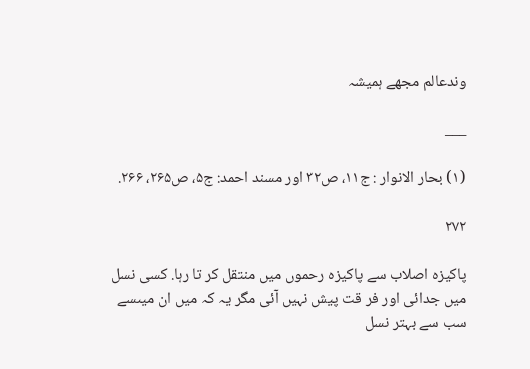وندعالم مجھے ہمیشہ

___

(۱) بحار الانوار : ج۱۱، ص۳۲ اور مسند احمد: ج۵، ص۲۶۵، ۲۶۶.

۲۷۲

پاکیزہ اصلاب سے پاکیزہ رحموں میں منتقل کر تا رہا. کسی نسل میں جدائی اور فر قت پیش نہیں آئی مگر یہ کہ میں ان میںسے سب سے بہتر نسل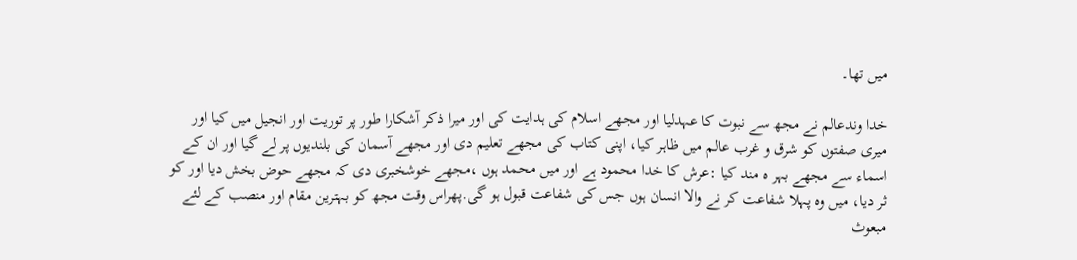میں تھا۔

خدا وندعالم نے مجھ سے نبوت کا عہدلیا اور مجھے اسلام کی ہدایت کی اور میرا ذکر آشکارا طور پر توریت اور انجیل میں کیا اور میری صفتوں کو شرق و غرب عالم میں ظاہر کیا، اپنی کتاب کی مجھے تعلیم دی اور مجھے آسمان کی بلندیوں پر لے گیا اور ان کے اسماء سے مجھے بہر ہ مند کیا :عرش کا خدا محمود ہے اور میں محمد ہوں ،مجھے خوشخبری دی کہ مجھے حوض بخش دیا اور کو ثر دیا، میں وہ پہلا شفاعت کر نے والا انسان ہوں جس کی شفاعت قبول ہو گی.پھراس وقت مجھ کو بہترین مقام اور منصب کے لئے مبعوث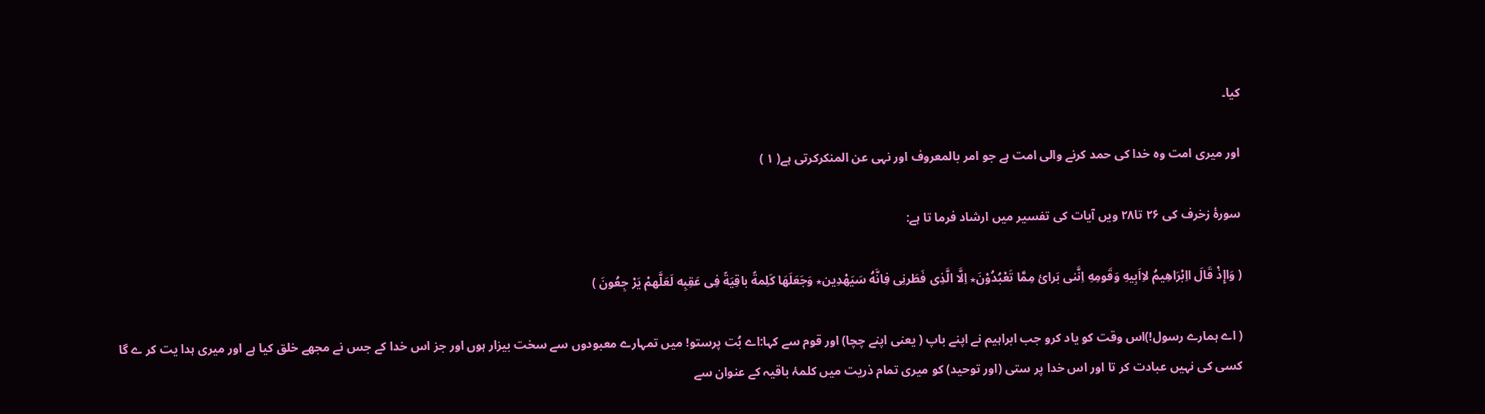کیا۔

اور میری امت وہ خدا کی حمد کرنے والی امت ہے جو امر بالمعروف اور نہی عن المنکرکرتی ہے( ۱ )

سورۂ زخرف کی ۲۶ تا۲۸ ویں آیات کی تفسیر میں ارشاد فرما تا ہے:

( وَاإِذْ قَالَ ااِبْرَاهِیمُ لاِاَبِیهِ وَقَومِهِ اِنَّنی بَرائ مِمَّا تَعْبُدُوْنَ٭ اِلَّا الَّذِی فَطَرنِی فِانَّهُ سَیَهْدِین٭ وَجَعَلَهَا کَلِمةً باقِیَةً فِی عَقِبِه لَعَلَّهمْ یَرْ جِعُونَ )

( اے ہمارے رسول!)اس وقت کو یاد کرو جب ابراہیم نے اپنے باپ ( یعنی اپنے چچا) اور قوم سے کہا:اے بُت پرستو! میں تمہارے معبودوں سے سخت بیزار ہوں اور جز اس خدا کے جس نے مجھے خلق کیا ہے اور میری ہدا یت کر ے گا کسی کی نہیں عبادت کر تا اور اس خدا پر ستی (اور توحید) کو میری تمام ذریت میں کلمۂ باقیہ کے عنوان سے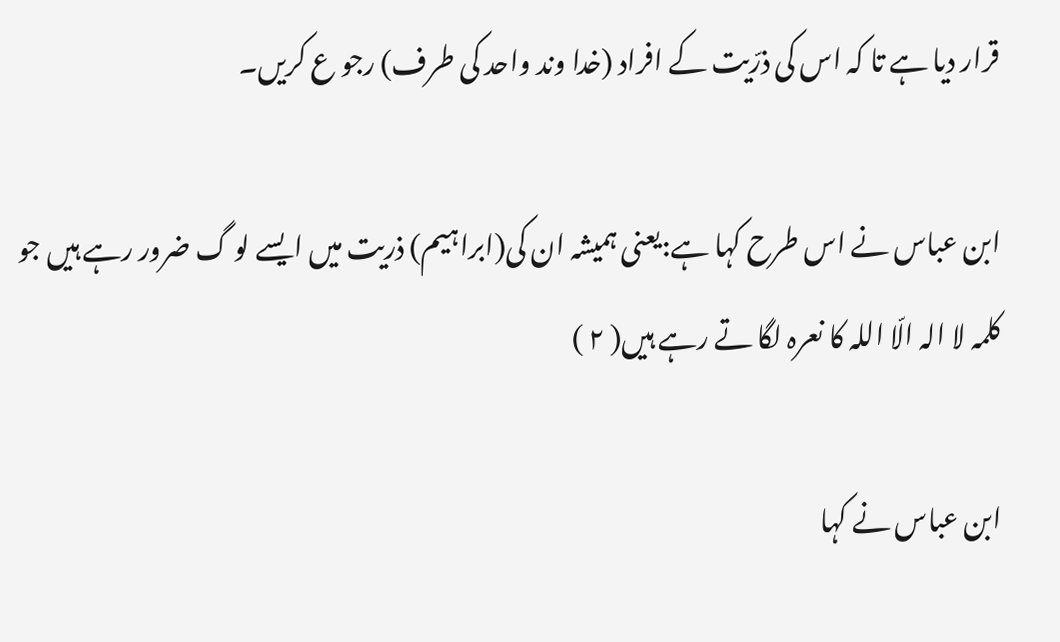قرار دیا ہے تا کہ اس کی ذرّیت کے افراد (خدا وند واحد کی طرف) رجو ع کریں۔

ابن عباس نے اس طرح کہا ہے:یعنی ہمیشہ ان کی(ابراہیم) ذریت میں ایسے لو گ ضرور رہے ہیں جو کلمہ لا الہ الّا اللہ کا نعرہ لگا تے رہے ہیں( ۲ )

ابن عباس نے کہا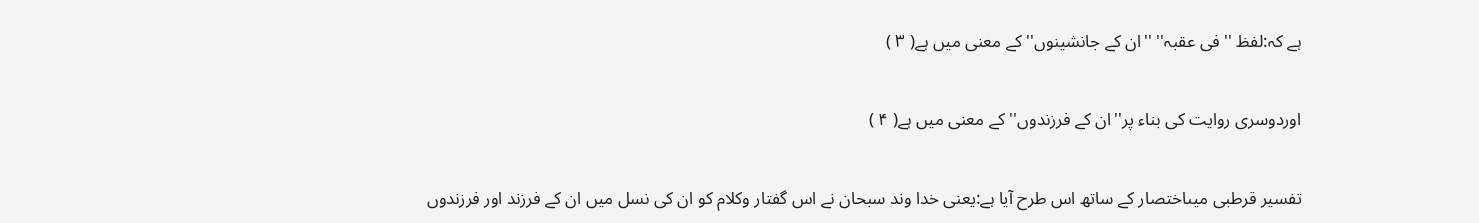ہے کہ:لفظ ''فی عقبہ'' ''ان کے جانشینوں'' کے معنی میں ہے( ۳ )

اوردوسری روایت کی بناء پر''ان کے فرزندوں'' کے معنی میں ہے( ۴ )

تفسیر قرطبی میںاختصار کے ساتھ اس طرح آیا ہے:یعنی خدا وند سبحان نے اس گفتار وکلام کو ان کی نسل میں ان کے فرزند اور فرزندوں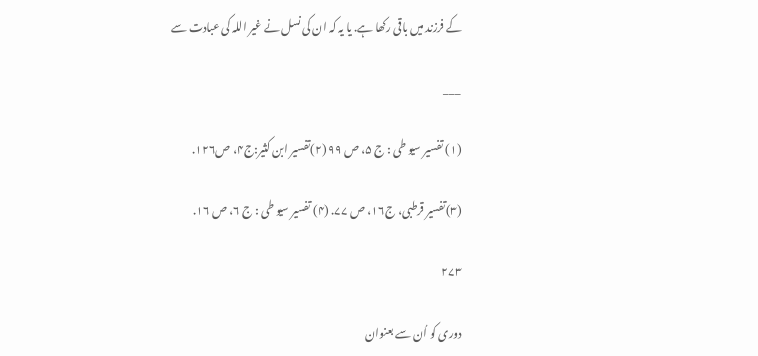کے فرزند میں باقی رکھا ہے. یا یہ کہ ان کی نسل نے غیر اللہ کی عبادت سے

___

(۱) تفسیر سیو طی : ج ۵، ص ۹۹ (۲)تفسیر ابن کثیر:ج۴، ص۱۲۶.

(۳)تفسیر قرطبی، ج۱۶، ص ۷۷. (۴) تفسیر سیو طی : ج ۶، ص ۱۶.

۲۷۳

دوری کو اُن سے بعنوان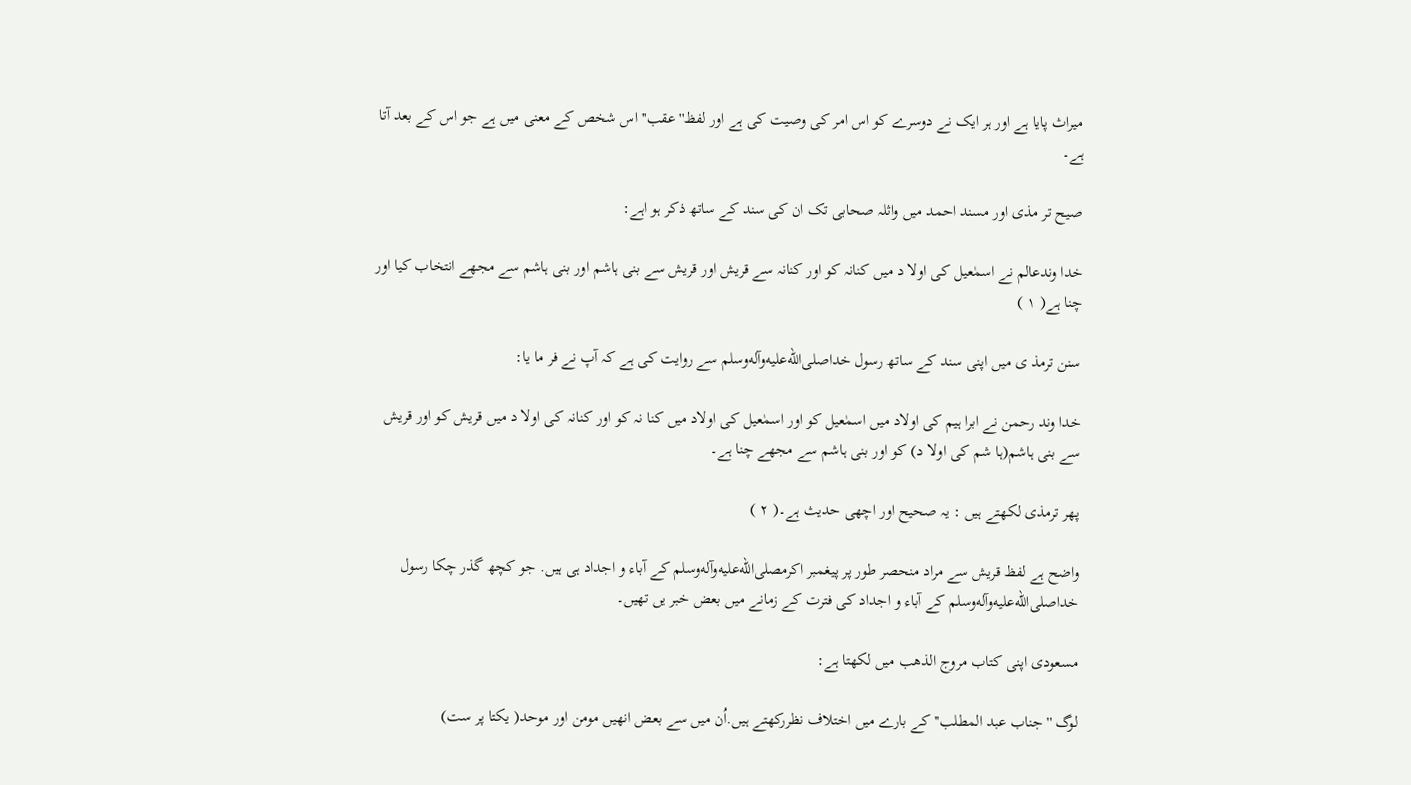میراث پایا ہے اور ہر ایک نے دوسرے کو اس امر کی وصیت کی ہے اور لفظ''عقب'' اس شخص کے معنی میں ہے جو اس کے بعد آتا ہے۔

صیح تر مذی اور مسند احمد میں واثلہ صحابی تک ان کی سند کے ساتھ ذکر ہو اہے:

خدا وندعالم نے اسمٰعیل کی اولا د میں کنانہ کو اور کنانہ سے قریش اور قریش سے بنی ہاشم اور بنی ہاشم سے مجھے انتخاب کیا اور چنا ہے( ۱ )

سنن ترمذ ی میں اپنی سند کے ساتھ رسول خداصلى‌الله‌عليه‌وآله‌وسلم سے روایت کی ہے کہ آپ نے فر ما یا:

خدا وند رحمن نے ابرا ہیم کی اولاد میں اسمٰعیل کو اور اسمٰعیل کی اولاد میں کنا نہ کو اور کنانہ کی اولا د میں قریش کو اور قریش سے بنی ہاشم(ہا شم کی اولا د) کو اور بنی ہاشم سے مجھے چنا ہے۔

پھر ترمذی لکھتے ہیں : یہ صحیح اور اچھی حدیث ہے۔( ۲ )

واضح ہے لفظ قریش سے مراد منحصر طور پر پیغمبر اکرمصلى‌الله‌عليه‌وآله‌وسلم کے آباء و اجداد ہی ہیں. جو کچھ گذر چکا رسول خداصلى‌الله‌عليه‌وآله‌وسلم کے آباء و اجداد کی فترت کے زمانے میں بعض خبر یں تھیں۔

مسعودی اپنی کتاب مروج الذھب میں لکھتا ہے:

لوگ ''جناب عبد المطلب'' کے بارے میں اختلاف نظررکھتے ہیں.اُن میں سے بعض انھیں مومن اور موحد( یکتا پر ست)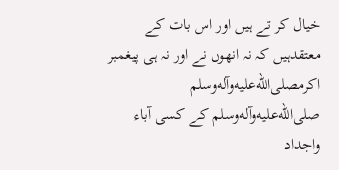خیال کر تے ہیں اور اس بات کے معتقدہیں کہ نہ انھوں نے اور نہ ہی پیغمبر اکرمصلى‌الله‌عليه‌وآله‌وسلم صلى‌الله‌عليه‌وآله‌وسلم کے کسی آباء واجداد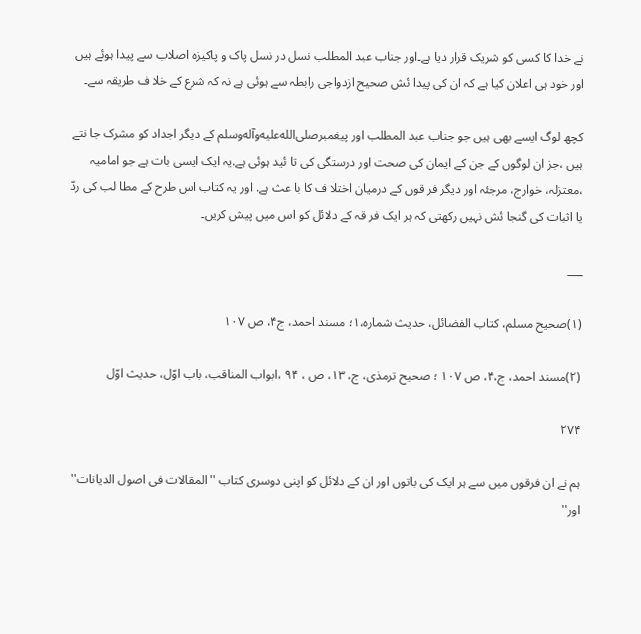نے خدا کا کسی کو شریک قرار دیا ہے۔اور جناب عبد المطلب نسل در نسل پاک و پاکیزہ اصلاب سے پیدا ہوئے ہیں اور خود ہی اعلان کیا ہے کہ ان کی پیدا ئش صحیح ازدواجی رابطہ سے ہوئی ہے نہ کہ شرع کے خلا ف طریقہ سے۔

کچھ لوگ ایسے بھی ہیں جو جناب عبد المطلب اور پیغمبرصلى‌الله‌عليه‌وآله‌وسلم کے دیگر اجداد کو مشرک جا نتے ہیں ،جز ان لوگوں کے جن کے ایمان کی صحت اور درستگی کی تا ئید ہوئی ہے.یہ ایک ایسی بات ہے جو امامیہ ،معتزلہ، خوارج، مرجئہ اور دیگر فر قوں کے درمیان اختلا ف کا با عث ہے. اور یہ کتاب اس طرح کے مطا لب کی ردّ یا اثبات کی گنجا ئش نہیں رکھتی کہ ہر ایک فر قہ کے دلائل کو اس میں پیش کریں۔

___

(۱)صحیح مسلم، کتاب الفضائل، حدیث شمارہ،۱؛ مسند احمد، ج۴، ص ۱۰۷

(۲)مسند احمد، ج،۴، ص ۱۰۷ ؛ صحیح ترمذی، ج، ۱۳، ص ، ۹۴ ،ابواب المناقب، باب اوّل، حدیث اوّل

۲۷۴

ہم نے ان فرقوں میں سے ہر ایک کی باتوں اور ان کے دلائل کو اپنی دوسری کتاب ''المقالات فی اصول الدیانات'' اور''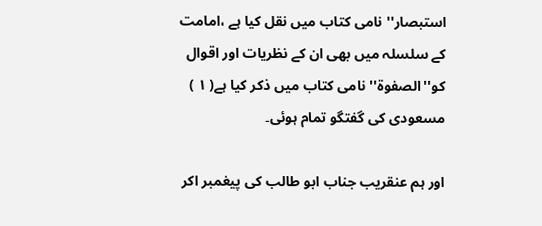استبصار'' نامی کتاب میں نقل کیا ہے ،امامت کے سلسلہ میں بھی ان کے نظریات اور اقوال کو''الصفوة'' نامی کتاب میں ذکر کیا ہے( ۱ ) مسعودی کی گفتگو تمام ہوئی۔

اور ہم عنقریب جناب ابو طالب کی پیغمبر اکر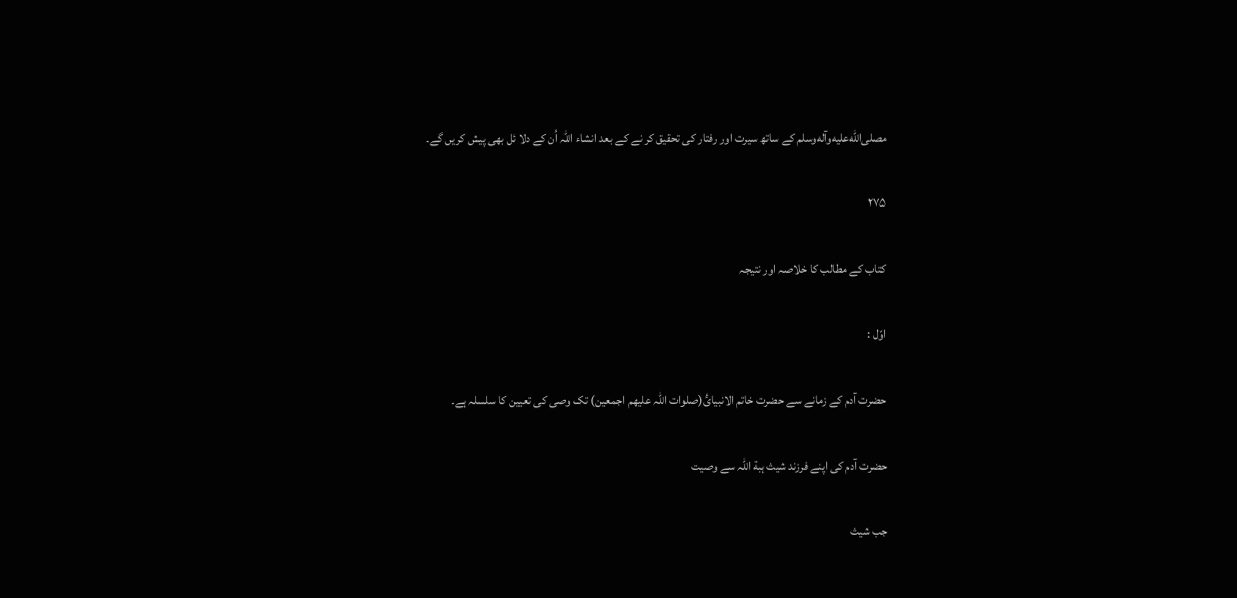مصلى‌الله‌عليه‌وآله‌وسلم کے ساتھ سیرت اور رفتار کی تحقیق کر نے کے بعد انشاء اللہ اُن کے دلا ئل بھی پیش کریں گے۔

۲۷۵

کتاب کے مطالب کا خلاصہ اور نتیجہ

اوّل :

حضرت آدم کے زمانے سے حضرت خاتم الانبیائٔ(صلوات اللہ علیھم اجمعین) تک وصی کی تعیین کا سلسلہ ہے۔

حضرت آدم کی اپنے فرزند شیث ہبة اللہ سے وصیت

جب شیث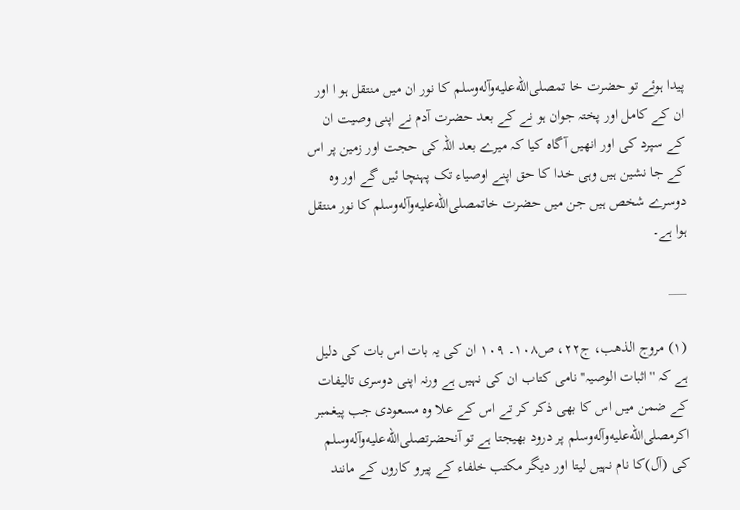پیدا ہوئے تو حضرت خا تمصلى‌الله‌عليه‌وآله‌وسلم کا نور ان میں منتقل ہو ا اور ان کے کامل اور پختہ جوان ہو نے کے بعد حضرت آدم نے اپنی وصیت ان کے سپرد کی اور انھیں آگاہ کیا کہ میرے بعد اللہ کی حجت اور زمین پر اس کے جا نشین ہیں وہی خدا کا حق اپنے اوصیاء تک پہنچا ئیں گے اور وہ دوسرے شخص ہیں جن میں حضرت خاتمصلى‌الله‌عليه‌وآله‌وسلم کا نور منتقل ہوا ہے۔

___

(۱) مروج الذھب، ج۲۲، ص۱۰۸۔ ۱۰۹ ان کی یہ بات اس بات کی دلیل ہے کہ ''اثبات الوصیہ'' نامی کتاب ان کی نہیں ہے ورنہ اپنی دوسری تالیفات کے ضمن میں اس کا بھی ذکر کر تے اس کے علا وہ مسعودی جب پیغمبر اکرمصلى‌الله‌عليه‌وآله‌وسلم پر درود بھیجتا ہے تو آنحضرتصلى‌الله‌عليه‌وآله‌وسلم کی (آل)کا نام نہیں لیتا اور دیگر مکتب خلفاء کے پیرو کاروں کے مانند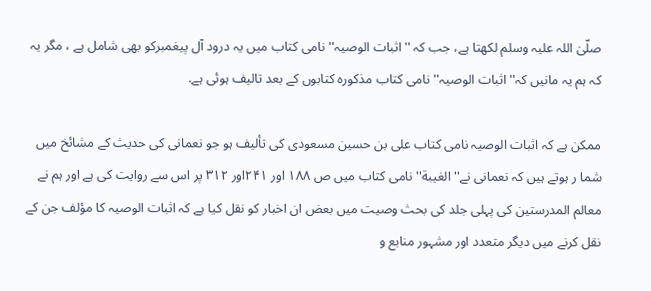صلّیٰ اللہ علیہ وسلم لکھتا ہے، جب کہ ''اثبات الوصیہ'' نامی کتاب میں یہ درود آل پیغمبرکو بھی شامل ہے ، مگر یہ کہ ہم یہ مانیں کہ''اثبات الوصیہ'' نامی کتاب مذکورہ کتابوں کے بعد تالیف ہوئی ہے.

ممکن ہے کہ اثبات الوصیہ نامی کتاب علی بن حسین مسعودی کی تألیف ہو جو نعمانی کی حدیث کے مشائخ میں شما ر ہوتے ہیں کہ نعمانی نے''الغیبة'' نامی کتاب میں ص ۱۸۸ اور ۲۴۱اور ۳۱۲ پر اس سے روایت کی ہے اور ہم نے معالم المدرستین کی پہلی جلد کی بحث وصیت میں بعض ان اخبار کو نقل کیا ہے کہ اثبات الوصیہ کا مؤلف جن کے نقل کرنے میں دیگر متعدد اور مشہور منابع و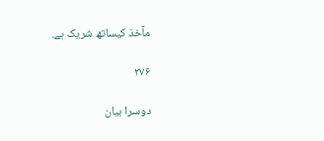مآخذ کیساتھ شریک ہے.

۲۷۶

دوسرا بیان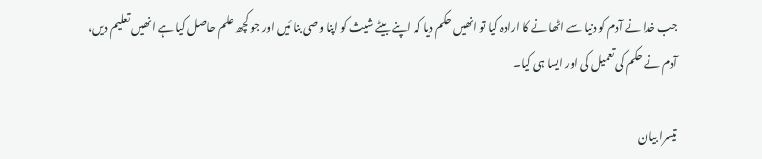جب خدا نے آدم کو دنیا سے اٹھا نے کا ارادہ کیا تو انھیں حکم دیا کہ اپنے بیٹے شیث کو اپنا وصی بنا ئیں اور جو کچھ علم حاصل کیا ہے انھیں تعلیم دیں، آدم نے حکم کی تعمیل کی اور ایسا ہی کیا۔

تیسرا بیان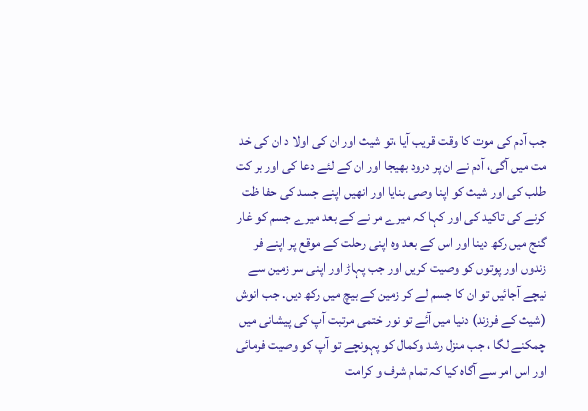جب آدم کی موت کا وقت قریب آیا ،تو شیث اور ان کی اولا د ان کی خد مت میں آگی، آدم نے ان پر درود بھیجا اور ان کے لئے دعا کی اور بر کت طلب کی اور شیث کو اپنا وصی بنایا اور انھیں اپنے جسد کی حفا ظت کرنے کی تاکید کی اور کہا کہ میرے مر نے کے بعد میرے جسم کو غار گنج میں رکھ دینا اور اس کے بعد وہ اپنی رحلت کے موقع پر اپنے فر زندوں اور پوتوں کو وصیت کریں اور جب پہاڑ اور اپنی سر زمین سے نیچے آجائیں تو ان کا جسم لے کر زمین کے بیچ میں رکھ دیں. جب انوش (شیث کے فرزند) دنیا میں آئے تو نور ختمی مرتبت آپ کی پیشانی میں چمکنے لگا ، جب منزل رشد وکمال کو پہونچے تو آپ کو وصیت فرمائی اور اس امر سے آگاہ کیا کہ تمام شرف و کرامت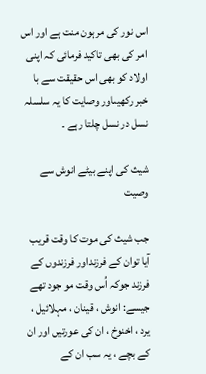اس نور کی مرہون منت ہے اور اس امر کی بھی تاکید فرمائی کہ اپنی اولاد کو بھی اس حقیقت سے با خبر رکھیںاور وصایت کا یہ سلسلہ نسل در نسل چلتا رہے ۔

شیث کی اپنے بیٹے انوش سے وصیت

جب شیث کی موت کا وقت قریب آیا توان کے فرزنداور فرزندوں کے فرزند جوکہ اُس وقت مو جود تھے جیسے: انوش ، قینان ، مہلائیل ، یرد ، اخنوخ ، ان کی عورتیں اور ان کے بچے ، یہ سب ان کے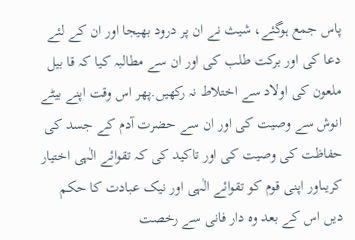پاس جمع ہوگئے، شیث نے ان پر درود بھیجا اور ان کے لئے دعا کی اور برکت طلب کی اور ان سے مطالبہ کیا کہ قا بیل ملعون کی اولاد سے اختلاط نہ رکھیں.پھر اس وقت اپنے بیٹے انوش سے وصیت کی اور ان سے حضرت آدم کے جسد کی حفاظت کی وصیت کی اور تاکید کی کہ تقوائے الٰہی اختیار کریںاور اپنی قوم کو تقوائے الٰہی اور نیک عبادت کا حکم دیں اس کے بعد وہ دار فانی سے رخصت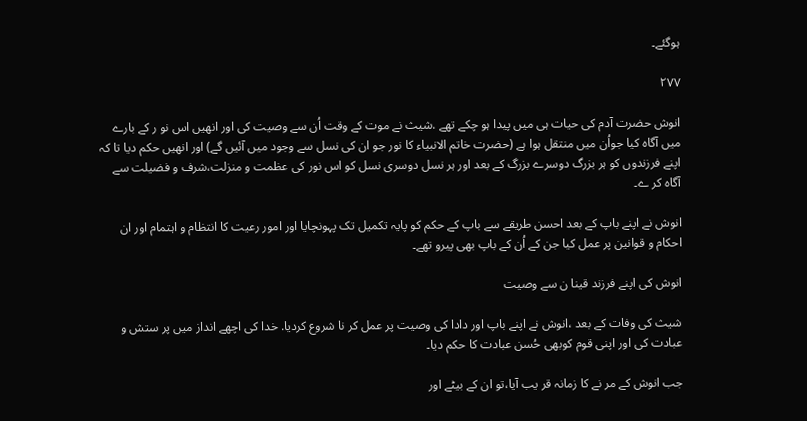ہوگئے۔

۲۷۷

انوش حضرت آدم کی حیات ہی میں پیدا ہو چکے تھے .شیث نے موت کے وقت اُن سے وصیت کی اور انھیں اس نو ر کے بارے میں آگاہ کیا جواُن میں منتقل ہوا ہے (حضرت خاتم الانبیاء کا نور جو ان کی نسل سے وجود میں آئیں گے) اور انھیں حکم دیا تا کہ اپنے فرزندوں کو ہر بزرگ دوسرے بزرگ کے بعد اور ہر نسل دوسری نسل کو اس نور کی عظمت و منزلت،شرف و فضیلت سے آگاہ کر ے۔

انوش نے اپنے باپ کے بعد احسن طریقے سے باپ کے حکم کو پایہ تکمیل تک پہونچایا اور امور رعیت کا انتظام و اہتمام اور ان احکام و قوانین پر عمل کیا جن کے اُن کے باپ بھی پیرو تھے۔

انوش کی اپنے فرزند قینا ن سے وصیت

شیث کی وفات کے بعد ،انوش نے اپنے باپ اور دادا کی وصیت پر عمل کر نا شروع کردیا. خدا کی اچھے انداز میں پر ستش و عبادت کی اور اپنی قوم کوبھی حُسن عبادت کا حکم دیا۔

جب انوش کے مر نے کا زمانہ قر یب آیا،تو ان کے بیٹے اور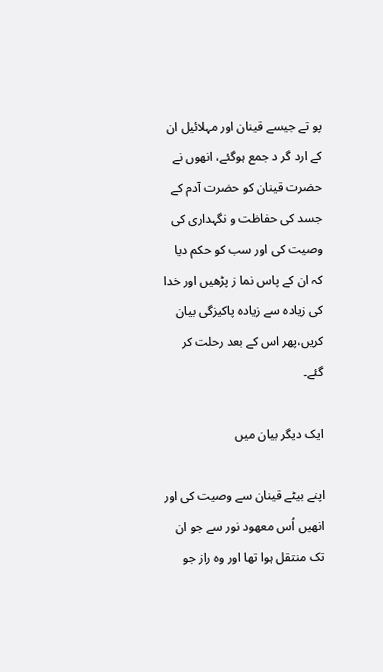پو تے جیسے قینان اور مہلائیل ان کے ارد گر د جمع ہوگئے، انھوں نے حضرت قینان کو حضرت آدم کے جسد کی حفاظت و نگہداری کی وصیت کی اور سب کو حکم دیا کہ ان کے پاس نما ز پڑھیں اور خدا کی زیادہ سے زیادہ پاکیزگی بیان کریں،پھر اس کے بعد رحلت کر گئے۔

ایک دیگر بیان میں

اپنے بیٹے قینان سے وصیت کی اور انھیں اُس معھود نور سے جو ان تک منتقل ہوا تھا اور وہ راز جو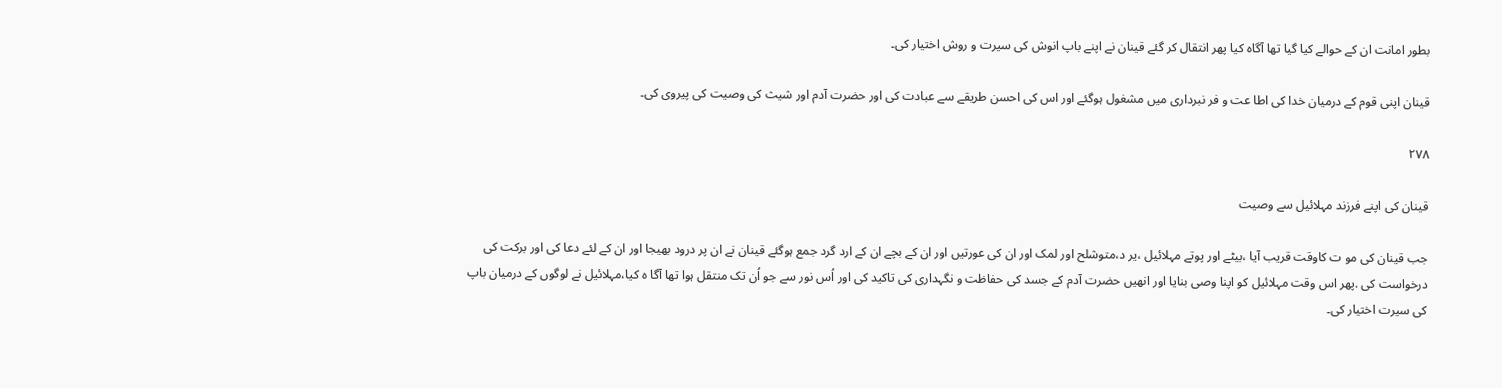بطور امانت ان کے حوالے کیا گیا تھا آگاہ کیا پھر انتقال کر گئے قینان نے اپنے باپ انوش کی سیرت و روش اختیار کی۔

قینان اپنی قوم کے درمیان خدا کی اطا عت و فر نبرداری میں مشغول ہوگئے اور اس کی احسن طریقے سے عبادت کی اور حضرت آدم اور شیث کی وصیت کی پیروی کی۔

۲۷۸

قینان کی اپنے فرزند مہلائیل سے وصیت

جب قینان کی مو ت کاوقت قریب آیا ،بیٹے اور پوتے مہلائیل ،یر د،متوشلح اور لمک اور ان کی عورتیں اور ان کے بچے ان کے ارد گرد جمع ہوگئے قینان نے ان پر درود بھیجا اور ان کے لئے دعا کی اور برکت کی درخواست کی .پھر اس وقت مہلائیل کو اپنا وصی بنایا اور انھیں حضرت آدم کے جسد کی حفاظت و نگہداری کی تاکید کی اور اُس نور سے جو اُن تک منتقل ہوا تھا آگا ہ کیا،مہلائیل نے لوگوں کے درمیان باپ کی سیرت اختیار کی۔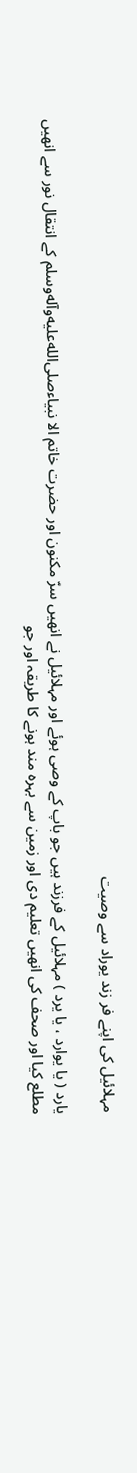مہلائیل کی اپنے فر زند یوراد سے وصیت

یارد ( یا یوارد ، یا یرد ) مہلائیل کے فرزند ہیں جو باپ کے وصی ہوئے اور مہلائیل نے انھیں سرّ مکنون اور حضرت خاتم الا نبیاءصلى‌الله‌عليه‌وآله‌وسلم کے انتقال نور سے انھیں مطلع کیا اور صحف کی انھیں تعلیم دی اور زمین سے بہرہ مند ہونے کا طریقہ اور جو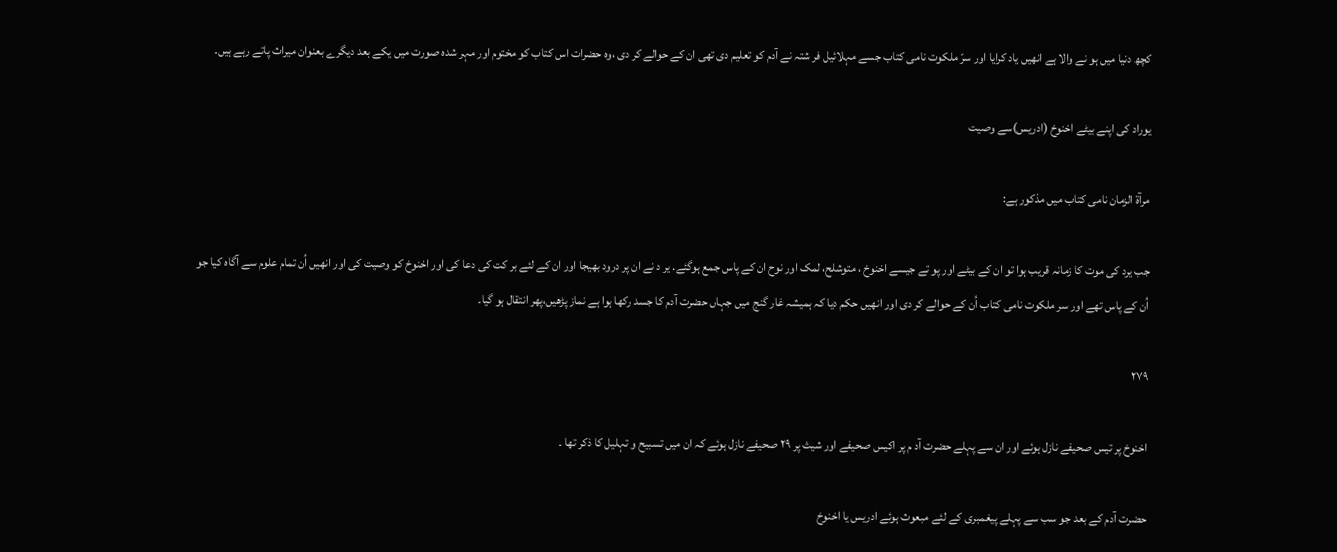کچھ دنیا میں ہو نے والا ہے انھیں یاد کرایا اور سرّ ملکوت نامی کتاب جسے مہلائیل فر شتہ نے آدم کو تعلیم دی تھی ان کے حوالے کر دی ،وہ حضرات اس کتاب کو مختوم اور مہر شدہ صورت میں یکے بعد دیگرے بعنوان میراث پاتے رہے ہیں۔

یوراد کی اپنے بیٹے اخنوخ (ادریس)سے وصیت

مرآة الزمان نامی کتاب میں مذکور ہے:

جب یرد کی موت کا زمانہ قریب ہوا تو ان کے بیٹے اور پو تے جیسے اخنوخ ، متوشلح، لمک اور نوح ان کے پاس جمع ہوگئے. یر د نے ان پر درود بھیجا اور ان کے لئے بر کت کی دعا کی اور اخنوخ کو وصیت کی اور انھیں اُن تمام علوم سے آگاہ کیا جو اُن کے پاس تھے اور سر ملکوت نامی کتاب اُن کے حوالے کر دی اور انھیں حکم دیا کہ ہمیشہ غار گنج میں جہاں حضرت آدم کا جسد رکھا ہوا ہے نماز پڑھیں،پھر انتقال ہو گیا۔

۲۷۹

اخنوخ پر تیس صحیفے نازل ہوئے اور ان سے پہلے حضرت آد م پر اکیس صحیفے اور شیث پر ۲۹ صحیفے نازل ہوئے کہ ان میں تسبیح و تہلیل کا ذکر تھا ۔

حضرت آدم کے بعد جو سب سے پہلے پیغمبری کے لئے مبعوث ہوئے ادریس یا اخنوخ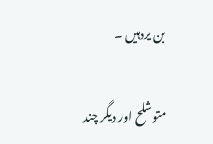بن یردہیں ۔

متوشلح اور دیگر چند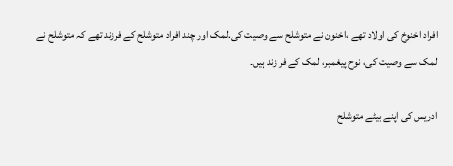افراد اخنوخ کی اولاد تھے ،اخنون نے متوشلح سے وصیت کی.لمک اور چند افراد متوشلح کے فرزند تھے کہ متوشلح نے لمک سے وصیت کی، نوح پیغمبر، لمک کے فر زند ہیں۔

ادریس کی اپنے بیٹے متوشلح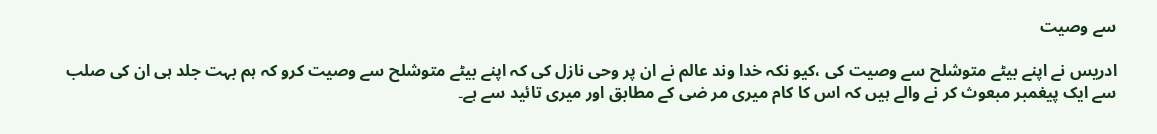سے وصیت

ادریس نے اپنے بیٹے متوشلح سے وصیت کی ،کیو نکہ خدا وند عالم نے ان پر وحی نازل کی کہ اپنے بیٹے متوشلح سے وصیت کرو کہ ہم بہت جلد ہی ان کی صلب سے ایک پیغمبر مبعوث کر نے والے ہیں کہ اس کا کام میری مر ضی کے مطابق اور میری تائید سے ہے۔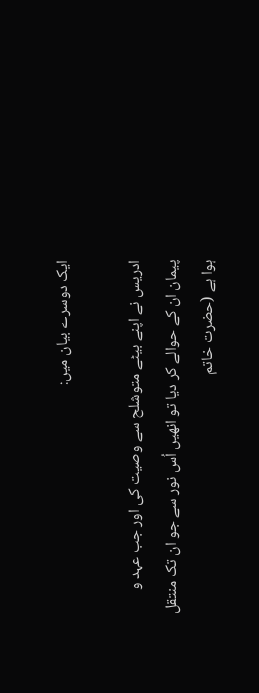ایک دوسرے بیان میں:

ادریس نے اپنے بیٹے متوشلح سے وصیت کی اور جب عہد و پیمان ان کے حوالے کر دیا تو انھیں اُس نور سے جو ان تک منتقل ہوا ہے (حضرت خاتم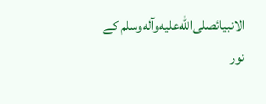الانبیائصلى‌الله‌عليه‌وآله‌وسلم کے نور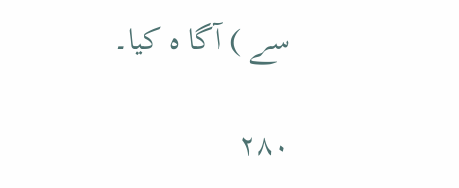سے ) آگا ہ کیا۔

۲۸۰